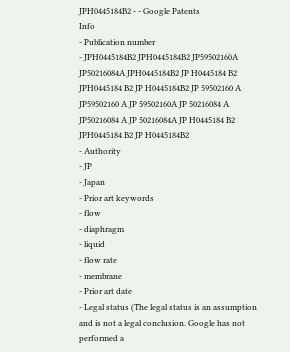JPH0445184B2 - - Google Patents
Info
- Publication number
- JPH0445184B2 JPH0445184B2 JP59502160A JP50216084A JPH0445184B2 JP H0445184 B2 JPH0445184 B2 JP H0445184B2 JP 59502160 A JP59502160 A JP 59502160A JP 50216084 A JP50216084 A JP 50216084A JP H0445184 B2 JPH0445184 B2 JP H0445184B2
- Authority
- JP
- Japan
- Prior art keywords
- flow
- diaphragm
- liquid
- flow rate
- membrane
- Prior art date
- Legal status (The legal status is an assumption and is not a legal conclusion. Google has not performed a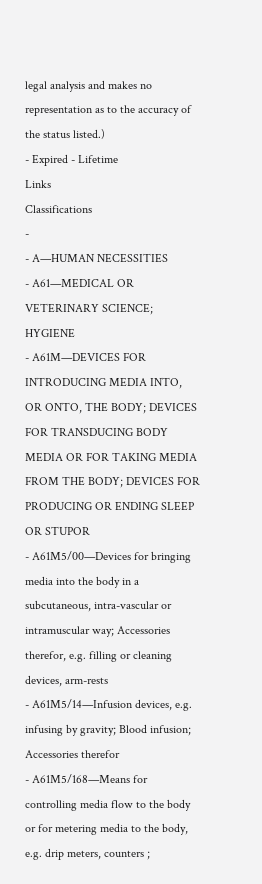legal analysis and makes no representation as to the accuracy of the status listed.)
- Expired - Lifetime
Links
Classifications
-
- A—HUMAN NECESSITIES
- A61—MEDICAL OR VETERINARY SCIENCE; HYGIENE
- A61M—DEVICES FOR INTRODUCING MEDIA INTO, OR ONTO, THE BODY; DEVICES FOR TRANSDUCING BODY MEDIA OR FOR TAKING MEDIA FROM THE BODY; DEVICES FOR PRODUCING OR ENDING SLEEP OR STUPOR
- A61M5/00—Devices for bringing media into the body in a subcutaneous, intra-vascular or intramuscular way; Accessories therefor, e.g. filling or cleaning devices, arm-rests
- A61M5/14—Infusion devices, e.g. infusing by gravity; Blood infusion; Accessories therefor
- A61M5/168—Means for controlling media flow to the body or for metering media to the body, e.g. drip meters, counters ;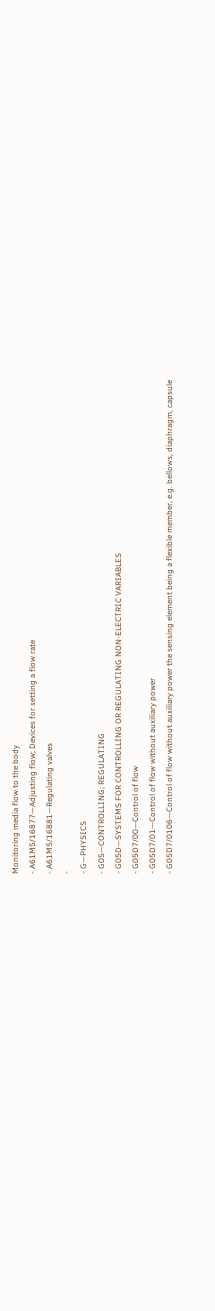Monitoring media flow to the body
- A61M5/16877—Adjusting flow; Devices for setting a flow rate
- A61M5/16881—Regulating valves
-
- G—PHYSICS
- G05—CONTROLLING; REGULATING
- G05D—SYSTEMS FOR CONTROLLING OR REGULATING NON-ELECTRIC VARIABLES
- G05D7/00—Control of flow
- G05D7/01—Control of flow without auxiliary power
- G05D7/0106—Control of flow without auxiliary power the sensing element being a flexible member, e.g. bellows, diaphragm, capsule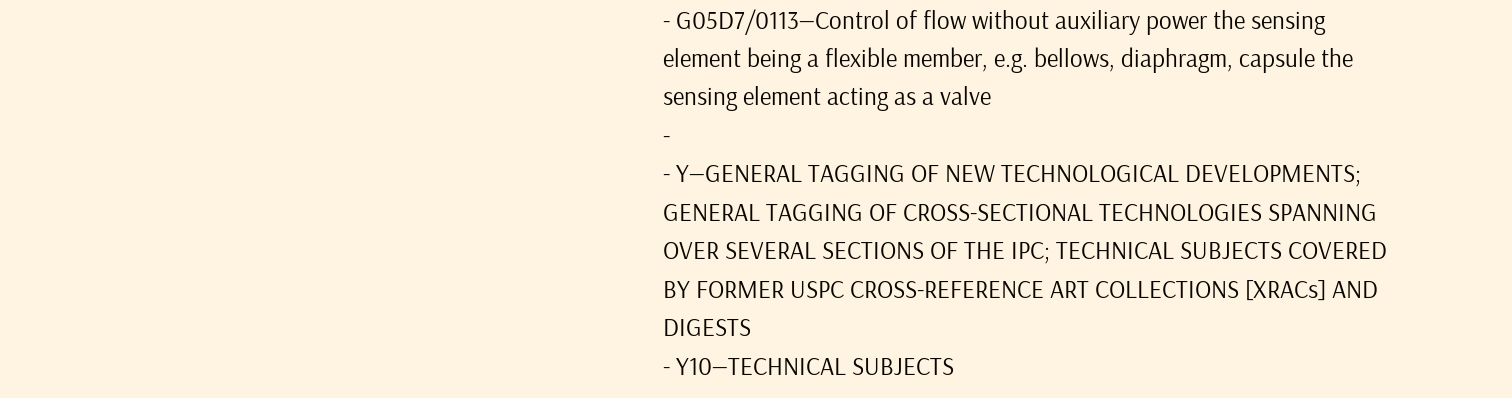- G05D7/0113—Control of flow without auxiliary power the sensing element being a flexible member, e.g. bellows, diaphragm, capsule the sensing element acting as a valve
-
- Y—GENERAL TAGGING OF NEW TECHNOLOGICAL DEVELOPMENTS; GENERAL TAGGING OF CROSS-SECTIONAL TECHNOLOGIES SPANNING OVER SEVERAL SECTIONS OF THE IPC; TECHNICAL SUBJECTS COVERED BY FORMER USPC CROSS-REFERENCE ART COLLECTIONS [XRACs] AND DIGESTS
- Y10—TECHNICAL SUBJECTS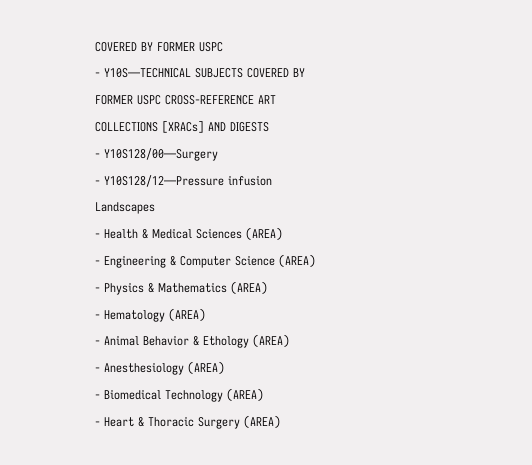COVERED BY FORMER USPC
- Y10S—TECHNICAL SUBJECTS COVERED BY FORMER USPC CROSS-REFERENCE ART COLLECTIONS [XRACs] AND DIGESTS
- Y10S128/00—Surgery
- Y10S128/12—Pressure infusion
Landscapes
- Health & Medical Sciences (AREA)
- Engineering & Computer Science (AREA)
- Physics & Mathematics (AREA)
- Hematology (AREA)
- Animal Behavior & Ethology (AREA)
- Anesthesiology (AREA)
- Biomedical Technology (AREA)
- Heart & Thoracic Surgery (AREA)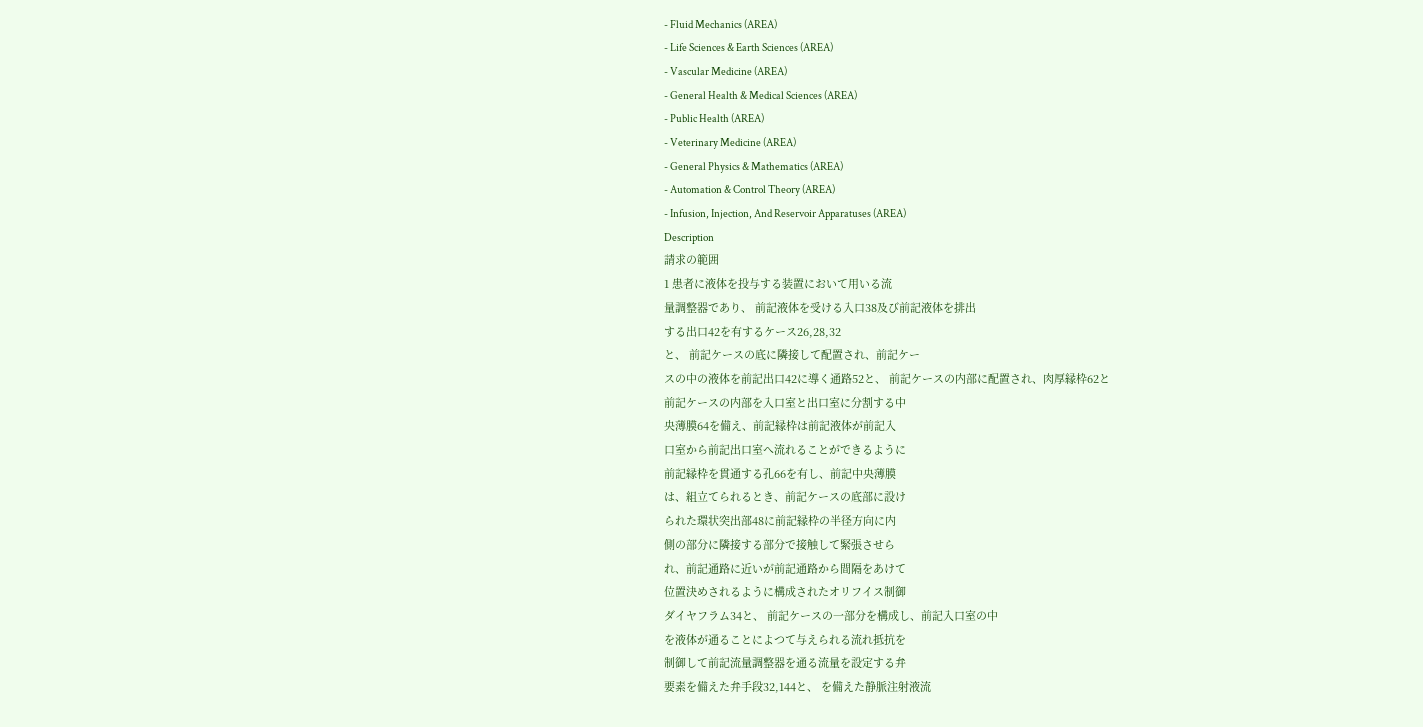- Fluid Mechanics (AREA)
- Life Sciences & Earth Sciences (AREA)
- Vascular Medicine (AREA)
- General Health & Medical Sciences (AREA)
- Public Health (AREA)
- Veterinary Medicine (AREA)
- General Physics & Mathematics (AREA)
- Automation & Control Theory (AREA)
- Infusion, Injection, And Reservoir Apparatuses (AREA)
Description
請求の範囲
1 患者に液体を投与する装置において用いる流
量調整器であり、 前記液体を受ける入口38及び前記液体を排出
する出口42を有するケース26,28,32
と、 前記ケースの底に隣接して配置され、前記ケー
スの中の液体を前記出口42に導く通路52と、 前記ケースの内部に配置され、肉厚縁枠62と
前記ケースの内部を入口室と出口室に分割する中
央薄膜64を備え、前記縁枠は前記液体が前記入
口室から前記出口室へ流れることができるように
前記縁枠を貫通する孔66を有し、前記中央薄膜
は、組立てられるとき、前記ケースの底部に設け
られた環状突出部48に前記縁枠の半径方向に内
側の部分に隣接する部分で接触して緊張させら
れ、前記通路に近いが前記通路から間隔をあけて
位置決めされるように構成されたオリフイス制御
ダイヤフラム34と、 前記ケースの一部分を構成し、前記入口室の中
を液体が通ることによつて与えられる流れ抵抗を
制御して前記流量調整器を通る流量を設定する弁
要素を備えた弁手段32,144と、 を備えた静脈注射液流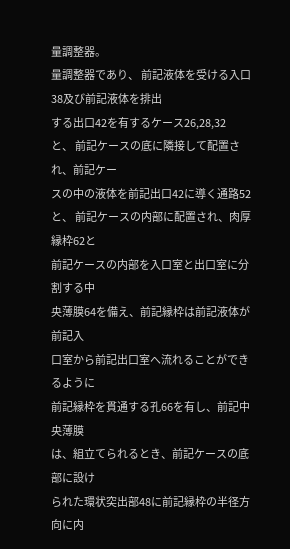量調整器。
量調整器であり、 前記液体を受ける入口38及び前記液体を排出
する出口42を有するケース26,28,32
と、 前記ケースの底に隣接して配置され、前記ケー
スの中の液体を前記出口42に導く通路52と、 前記ケースの内部に配置され、肉厚縁枠62と
前記ケースの内部を入口室と出口室に分割する中
央薄膜64を備え、前記縁枠は前記液体が前記入
口室から前記出口室へ流れることができるように
前記縁枠を貫通する孔66を有し、前記中央薄膜
は、組立てられるとき、前記ケースの底部に設け
られた環状突出部48に前記縁枠の半径方向に内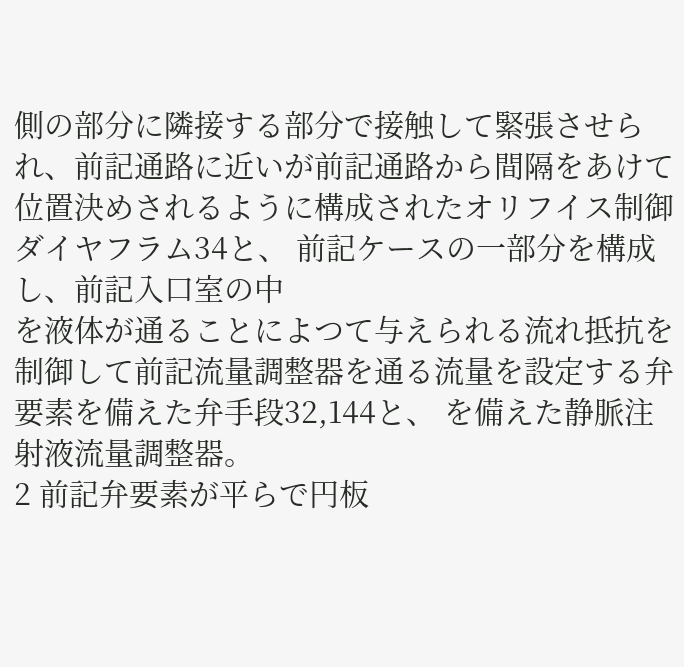側の部分に隣接する部分で接触して緊張させら
れ、前記通路に近いが前記通路から間隔をあけて
位置決めされるように構成されたオリフイス制御
ダイヤフラム34と、 前記ケースの一部分を構成し、前記入口室の中
を液体が通ることによつて与えられる流れ抵抗を
制御して前記流量調整器を通る流量を設定する弁
要素を備えた弁手段32,144と、 を備えた静脈注射液流量調整器。
2 前記弁要素が平らで円板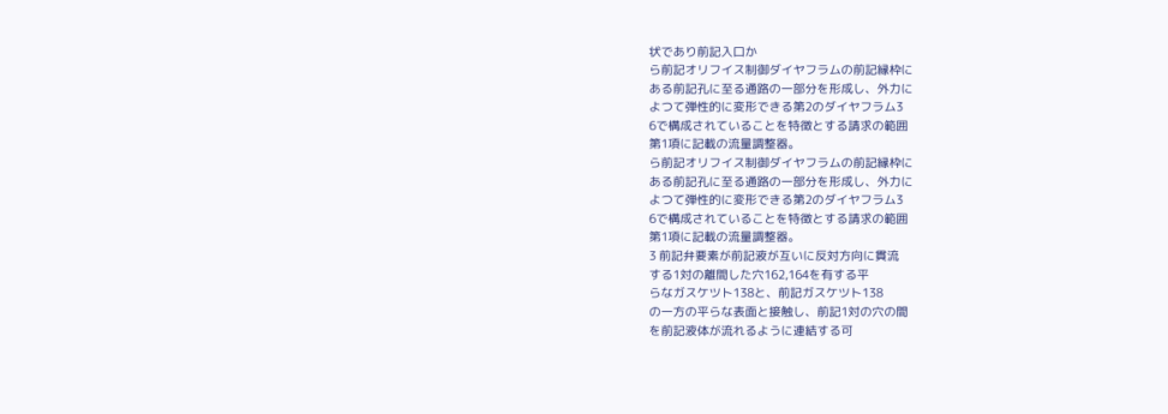状であり前記入口か
ら前記オリフイス制御ダイヤフラムの前記縁枠に
ある前記孔に至る通路の一部分を形成し、外力に
よつて弾性的に変形できる第2のダイヤフラム3
6で構成されていることを特徴とする請求の範囲
第1項に記載の流量調整器。
ら前記オリフイス制御ダイヤフラムの前記縁枠に
ある前記孔に至る通路の一部分を形成し、外力に
よつて弾性的に変形できる第2のダイヤフラム3
6で構成されていることを特徴とする請求の範囲
第1項に記載の流量調整器。
3 前記弁要素が前記液が互いに反対方向に貫流
する1対の離間した穴162,164を有する平
らなガスケツト138と、前記ガスケツト138
の一方の平らな表面と接触し、前記1対の穴の間
を前記液体が流れるように連結する可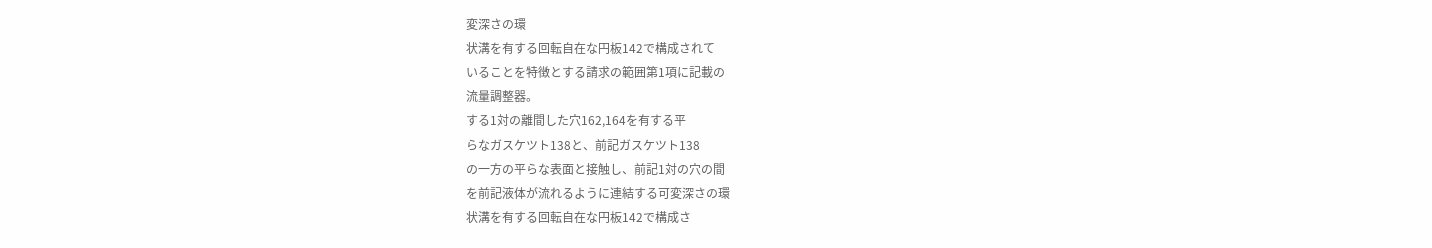変深さの環
状溝を有する回転自在な円板142で構成されて
いることを特徴とする請求の範囲第1項に記載の
流量調整器。
する1対の離間した穴162,164を有する平
らなガスケツト138と、前記ガスケツト138
の一方の平らな表面と接触し、前記1対の穴の間
を前記液体が流れるように連結する可変深さの環
状溝を有する回転自在な円板142で構成さ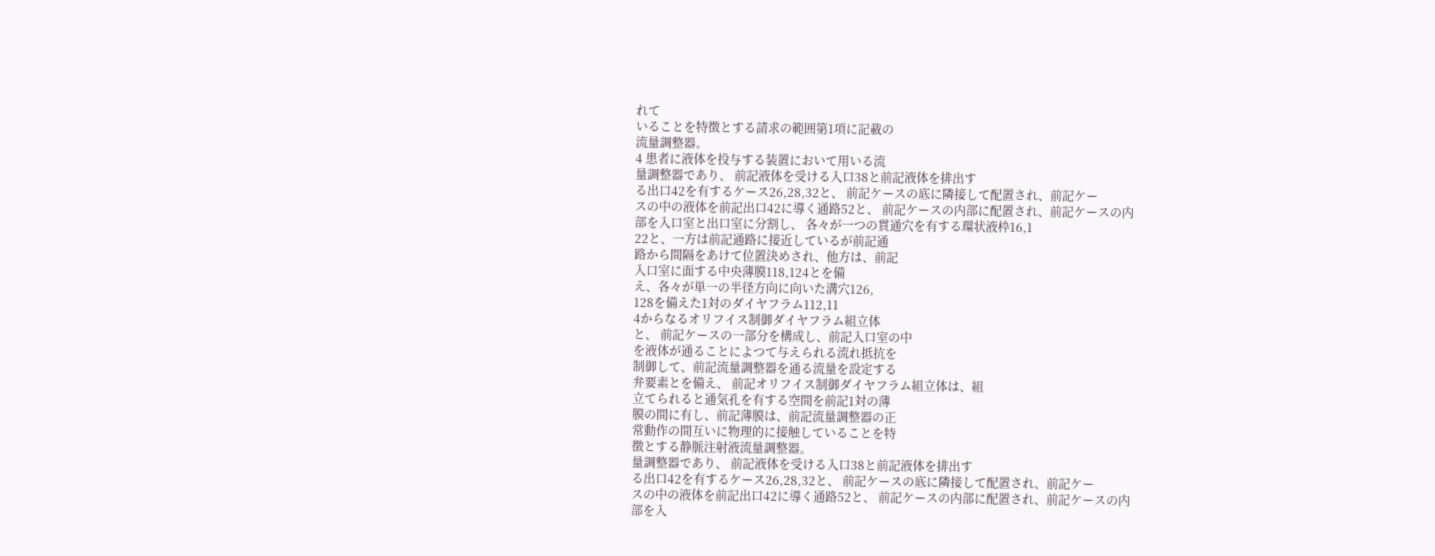れて
いることを特徴とする請求の範囲第1項に記載の
流量調整器。
4 患者に液体を投与する装置において用いる流
量調整器であり、 前記液体を受ける入口38と前記液体を排出す
る出口42を有するケース26,28,32と、 前記ケースの底に隣接して配置され、前記ケー
スの中の液体を前記出口42に導く通路52と、 前記ケースの内部に配置され、前記ケースの内
部を入口室と出口室に分割し、 各々が一つの貫通穴を有する環状液枠16,1
22と、一方は前記通路に接近しているが前記通
路から間隔をあけて位置決めされ、他方は、前記
入口室に面する中央薄膜118,124とを備
え、各々が単一の半径方向に向いた溝穴126,
128を備えた1対のダイヤフラム112,11
4からなるオリフイス制御ダイヤフラム組立体
と、 前記ケースの一部分を構成し、前記入口室の中
を液体が通ることによつて与えられる流れ抵抗を
制御して、前記流量調整器を通る流量を設定する
弁要素とを備え、 前記オリフイス制御ダイヤフラム組立体は、組
立てられると通気孔を有する空間を前記1対の薄
膜の間に有し、前記薄膜は、前記流量調整器の正
常動作の間互いに物理的に接触していることを特
徴とする静脈注射液流量調整器。
量調整器であり、 前記液体を受ける入口38と前記液体を排出す
る出口42を有するケース26,28,32と、 前記ケースの底に隣接して配置され、前記ケー
スの中の液体を前記出口42に導く通路52と、 前記ケースの内部に配置され、前記ケースの内
部を入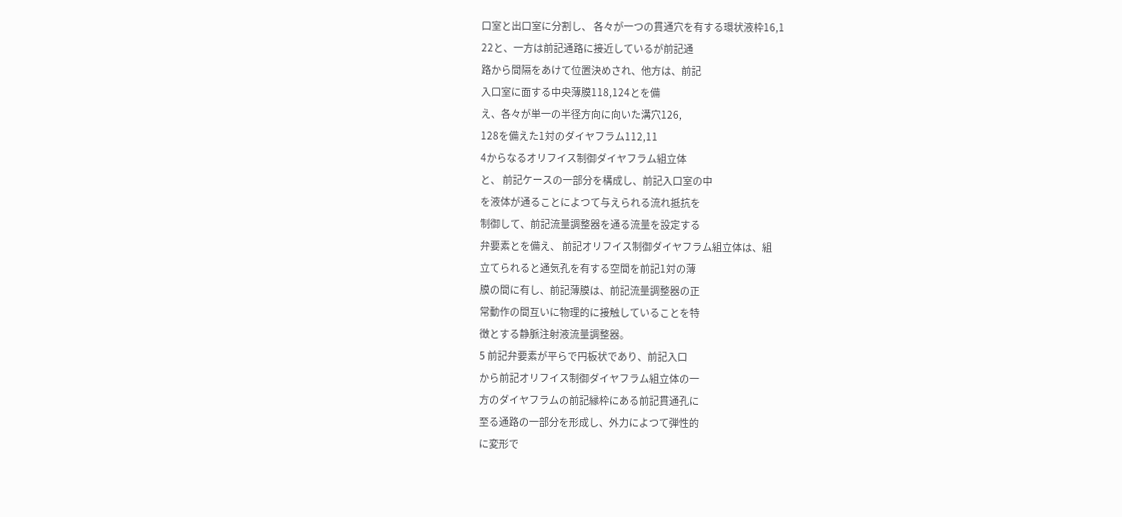口室と出口室に分割し、 各々が一つの貫通穴を有する環状液枠16,1
22と、一方は前記通路に接近しているが前記通
路から間隔をあけて位置決めされ、他方は、前記
入口室に面する中央薄膜118,124とを備
え、各々が単一の半径方向に向いた溝穴126,
128を備えた1対のダイヤフラム112,11
4からなるオリフイス制御ダイヤフラム組立体
と、 前記ケースの一部分を構成し、前記入口室の中
を液体が通ることによつて与えられる流れ抵抗を
制御して、前記流量調整器を通る流量を設定する
弁要素とを備え、 前記オリフイス制御ダイヤフラム組立体は、組
立てられると通気孔を有する空間を前記1対の薄
膜の間に有し、前記薄膜は、前記流量調整器の正
常動作の間互いに物理的に接触していることを特
徴とする静脈注射液流量調整器。
5 前記弁要素が平らで円板状であり、前記入口
から前記オリフイス制御ダイヤフラム組立体の一
方のダイヤフラムの前記縁枠にある前記貫通孔に
至る通路の一部分を形成し、外力によつて弾性的
に変形で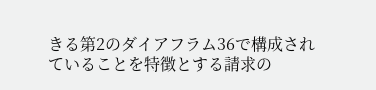きる第2のダイアフラム36で構成され
ていることを特徴とする請求の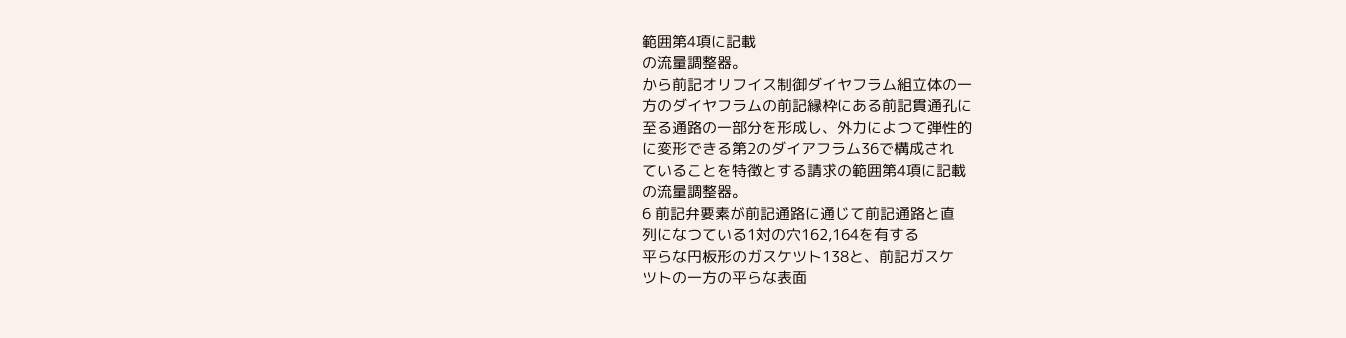範囲第4項に記載
の流量調整器。
から前記オリフイス制御ダイヤフラム組立体の一
方のダイヤフラムの前記縁枠にある前記貫通孔に
至る通路の一部分を形成し、外力によつて弾性的
に変形できる第2のダイアフラム36で構成され
ていることを特徴とする請求の範囲第4項に記載
の流量調整器。
6 前記弁要素が前記通路に通じて前記通路と直
列になつている1対の穴162,164を有する
平らな円板形のガスケツト138と、前記ガスケ
ツトの一方の平らな表面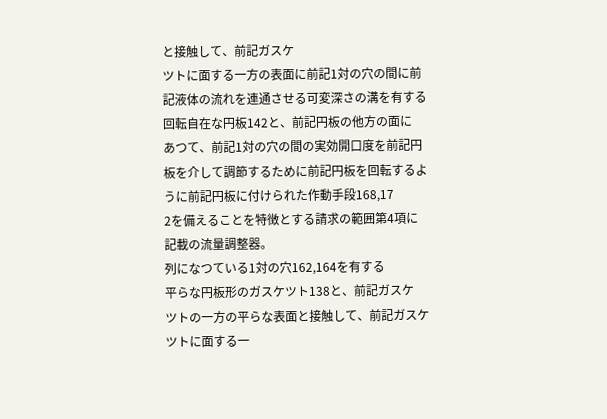と接触して、前記ガスケ
ツトに面する一方の表面に前記1対の穴の間に前
記液体の流れを連通させる可変深さの溝を有する
回転自在な円板142と、前記円板の他方の面に
あつて、前記1対の穴の間の実効開口度を前記円
板を介して調節するために前記円板を回転するよ
うに前記円板に付けられた作動手段168,17
2を備えることを特徴とする請求の範囲第4項に
記載の流量調整器。
列になつている1対の穴162,164を有する
平らな円板形のガスケツト138と、前記ガスケ
ツトの一方の平らな表面と接触して、前記ガスケ
ツトに面する一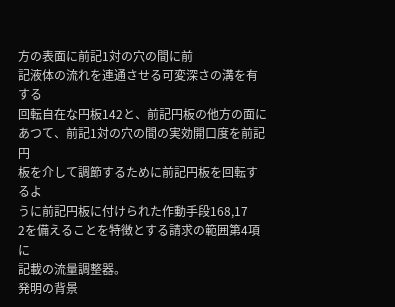方の表面に前記1対の穴の間に前
記液体の流れを連通させる可変深さの溝を有する
回転自在な円板142と、前記円板の他方の面に
あつて、前記1対の穴の間の実効開口度を前記円
板を介して調節するために前記円板を回転するよ
うに前記円板に付けられた作動手段168,17
2を備えることを特徴とする請求の範囲第4項に
記載の流量調整器。
発明の背景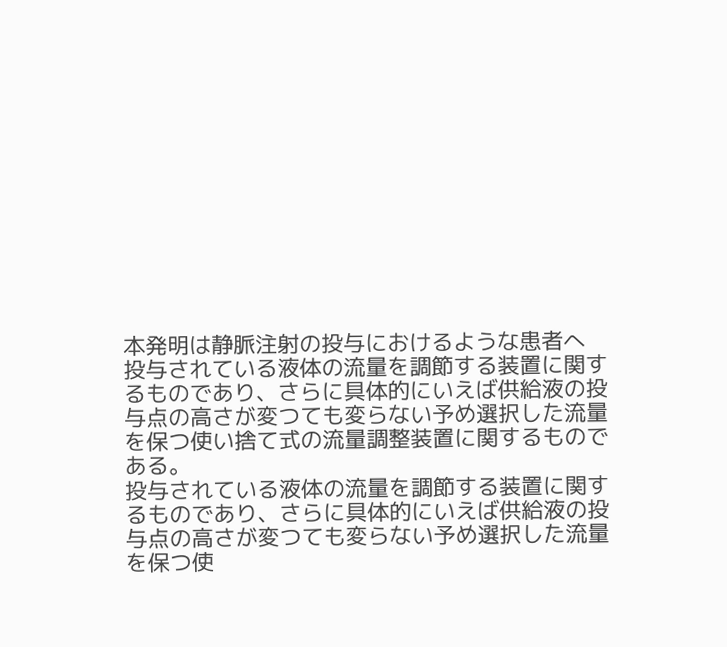本発明は静脈注射の投与におけるような患者へ
投与されている液体の流量を調節する装置に関す
るものであり、さらに具体的にいえば供給液の投
与点の高さが変つても変らない予め選択した流量
を保つ使い捨て式の流量調整装置に関するもので
ある。
投与されている液体の流量を調節する装置に関す
るものであり、さらに具体的にいえば供給液の投
与点の高さが変つても変らない予め選択した流量
を保つ使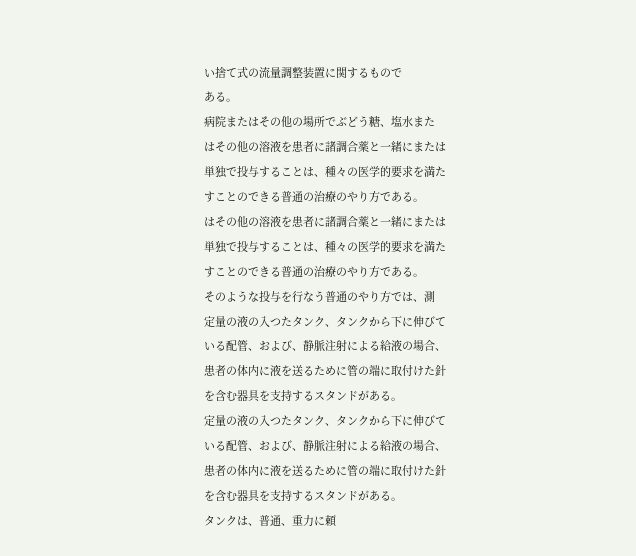い捨て式の流量調整装置に関するもので
ある。
病院またはその他の場所でぶどう糖、塩水また
はその他の溶液を患者に諸調合薬と一緒にまたは
単独で投与することは、種々の医学的要求を満た
すことのできる普通の治療のやり方である。
はその他の溶液を患者に諸調合薬と一緒にまたは
単独で投与することは、種々の医学的要求を満た
すことのできる普通の治療のやり方である。
そのような投与を行なう普通のやり方では、測
定量の液の入つたタンク、タンクから下に伸びて
いる配管、および、静脈注射による給液の場合、
患者の体内に液を送るために管の端に取付けた針
を含む器具を支持するスタンドがある。
定量の液の入つたタンク、タンクから下に伸びて
いる配管、および、静脈注射による給液の場合、
患者の体内に液を送るために管の端に取付けた針
を含む器具を支持するスタンドがある。
タンクは、普通、重力に頼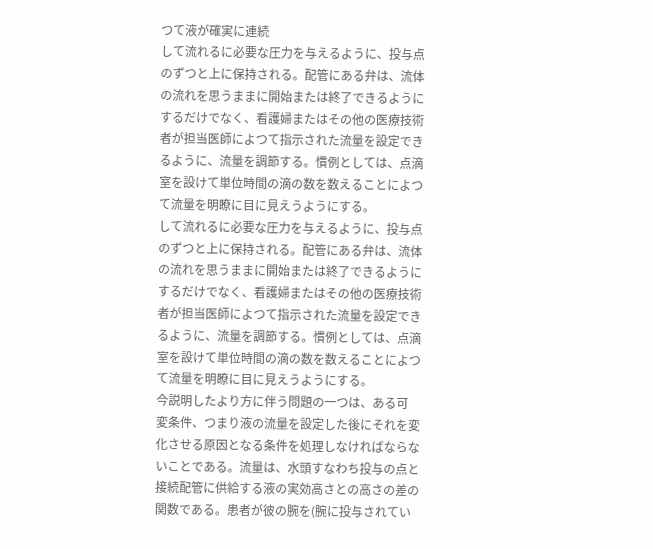つて液が確実に連続
して流れるに必要な圧力を与えるように、投与点
のずつと上に保持される。配管にある弁は、流体
の流れを思うままに開始または終了できるように
するだけでなく、看護婦またはその他の医療技術
者が担当医師によつて指示された流量を設定でき
るように、流量を調節する。慣例としては、点滴
室を設けて単位時間の滴の数を数えることによつ
て流量を明瞭に目に見えうようにする。
して流れるに必要な圧力を与えるように、投与点
のずつと上に保持される。配管にある弁は、流体
の流れを思うままに開始または終了できるように
するだけでなく、看護婦またはその他の医療技術
者が担当医師によつて指示された流量を設定でき
るように、流量を調節する。慣例としては、点滴
室を設けて単位時間の滴の数を数えることによつ
て流量を明瞭に目に見えうようにする。
今説明したより方に伴う問題の一つは、ある可
変条件、つまり液の流量を設定した後にそれを変
化させる原因となる条件を処理しなければならな
いことである。流量は、水頭すなわち投与の点と
接続配管に供給する液の実効高さとの高さの差の
関数である。患者が彼の腕を(腕に投与されてい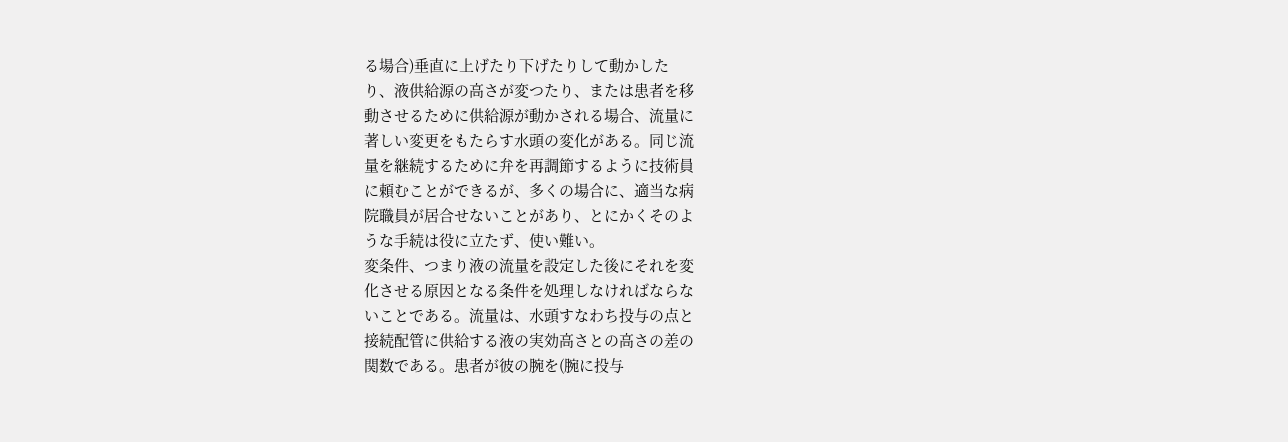る場合)垂直に上げたり下げたりして動かした
り、液供給源の高さが変つたり、または患者を移
動させるために供給源が動かされる場合、流量に
著しい変更をもたらす水頭の変化がある。同じ流
量を継続するために弁を再調節するように技術員
に頼むことができるが、多くの場合に、適当な病
院職員が居合せないことがあり、とにかくそのよ
うな手続は役に立たず、使い難い。
変条件、つまり液の流量を設定した後にそれを変
化させる原因となる条件を処理しなければならな
いことである。流量は、水頭すなわち投与の点と
接続配管に供給する液の実効高さとの高さの差の
関数である。患者が彼の腕を(腕に投与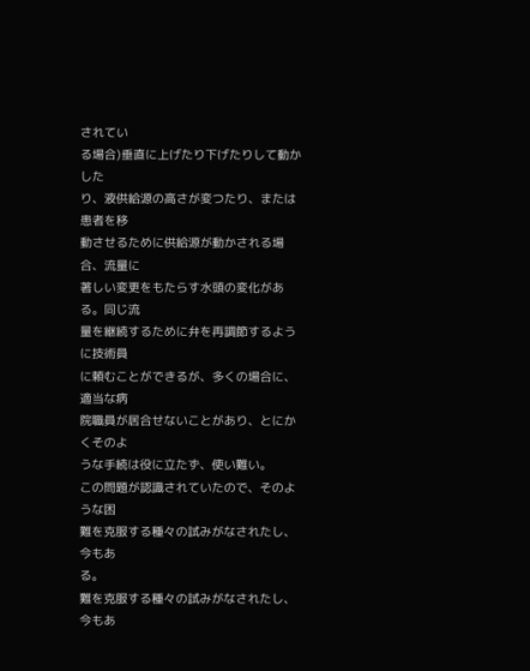されてい
る場合)垂直に上げたり下げたりして動かした
り、液供給源の高さが変つたり、または患者を移
動させるために供給源が動かされる場合、流量に
著しい変更をもたらす水頭の変化がある。同じ流
量を継続するために弁を再調節するように技術員
に頼むことができるが、多くの場合に、適当な病
院職員が居合せないことがあり、とにかくそのよ
うな手続は役に立たず、使い難い。
この問題が認識されていたので、そのような困
難を克服する種々の試みがなされたし、今もあ
る。
難を克服する種々の試みがなされたし、今もあ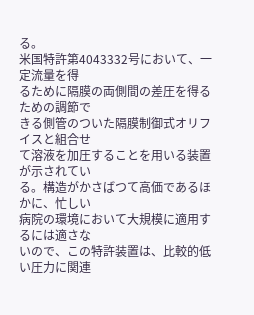る。
米国特許第4043332号において、一定流量を得
るために隔膜の両側間の差圧を得るための調節で
きる側管のついた隔膜制御式オリフイスと組合せ
て溶液を加圧することを用いる装置が示されてい
る。構造がかさばつて高価であるほかに、忙しい
病院の環境において大規模に適用するには適さな
いので、この特許装置は、比較的低い圧力に関連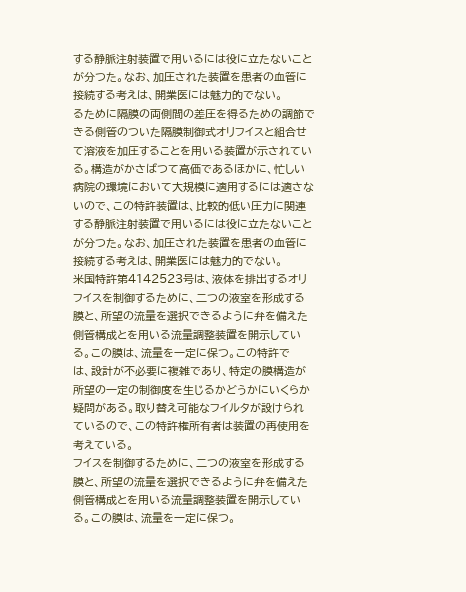する静脈注射装置で用いるには役に立たないこと
が分つた。なお、加圧された装置を患者の血管に
接続する考えは、開業医には魅力的でない。
るために隔膜の両側間の差圧を得るための調節で
きる側管のついた隔膜制御式オリフイスと組合せ
て溶液を加圧することを用いる装置が示されてい
る。構造がかさばつて高価であるほかに、忙しい
病院の環境において大規模に適用するには適さな
いので、この特許装置は、比較的低い圧力に関連
する静脈注射装置で用いるには役に立たないこと
が分つた。なお、加圧された装置を患者の血管に
接続する考えは、開業医には魅力的でない。
米国特許第4142523号は、液体を排出するオリ
フイスを制御するために、二つの液室を形成する
膜と、所望の流量を選択できるように弁を備えた
側管構成とを用いる流量調整装置を開示してい
る。この膜は、流量を一定に保つ。この特許で
は、設計が不必要に複雑であり、特定の膜構造が
所望の一定の制御度を生じるかどうかにいくらか
疑問がある。取り替え可能なフイルタが設けられ
ているので、この特許権所有者は装置の再使用を
考えている。
フイスを制御するために、二つの液室を形成する
膜と、所望の流量を選択できるように弁を備えた
側管構成とを用いる流量調整装置を開示してい
る。この膜は、流量を一定に保つ。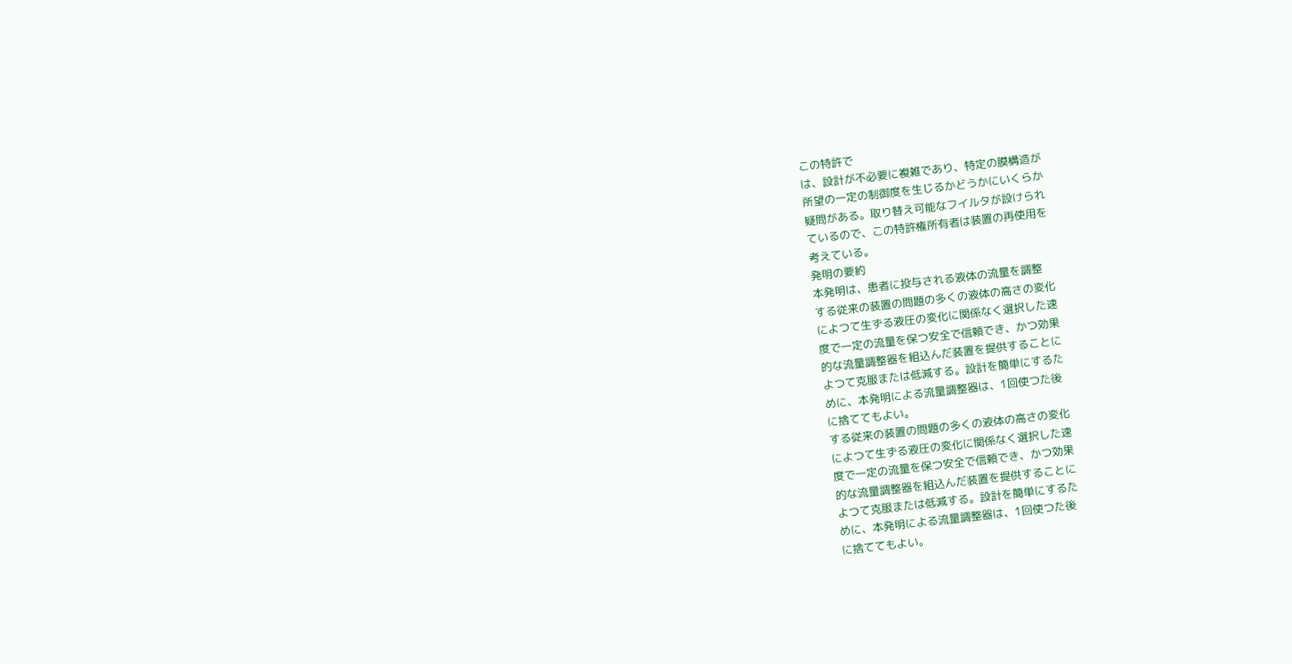この特許で
は、設計が不必要に複雑であり、特定の膜構造が
所望の一定の制御度を生じるかどうかにいくらか
疑問がある。取り替え可能なフイルタが設けられ
ているので、この特許権所有者は装置の再使用を
考えている。
発明の要約
本発明は、患者に投与される液体の流量を調整
する従来の装置の問題の多くの液体の高さの変化
によつて生ずる液圧の変化に関係なく選択した速
度で一定の流量を保つ安全で信頼でき、かつ効果
的な流量調整器を組込んだ装置を提供することに
よつて克服または低減する。設計を簡単にするた
めに、本発明による流量調整器は、1回使つた後
に捨ててもよい。
する従来の装置の問題の多くの液体の高さの変化
によつて生ずる液圧の変化に関係なく選択した速
度で一定の流量を保つ安全で信頼でき、かつ効果
的な流量調整器を組込んだ装置を提供することに
よつて克服または低減する。設計を簡単にするた
めに、本発明による流量調整器は、1回使つた後
に捨ててもよい。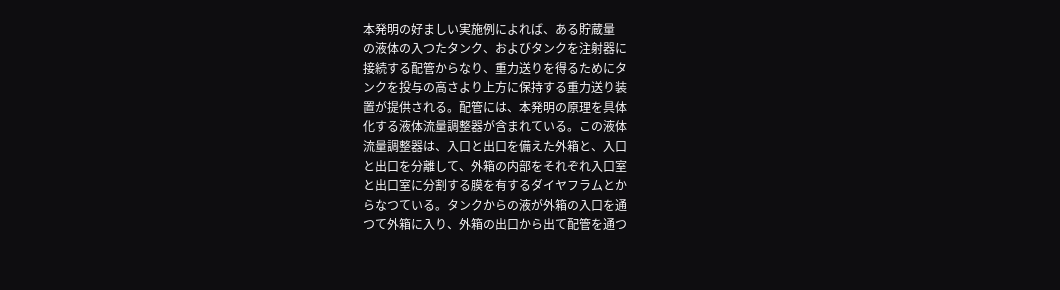本発明の好ましい実施例によれば、ある貯蔵量
の液体の入つたタンク、およびタンクを注射器に
接続する配管からなり、重力送りを得るためにタ
ンクを投与の高さより上方に保持する重力送り装
置が提供される。配管には、本発明の原理を具体
化する液体流量調整器が含まれている。この液体
流量調整器は、入口と出口を備えた外箱と、入口
と出口を分離して、外箱の内部をそれぞれ入口室
と出口室に分割する膜を有するダイヤフラムとか
らなつている。タンクからの液が外箱の入口を通
つて外箱に入り、外箱の出口から出て配管を通つ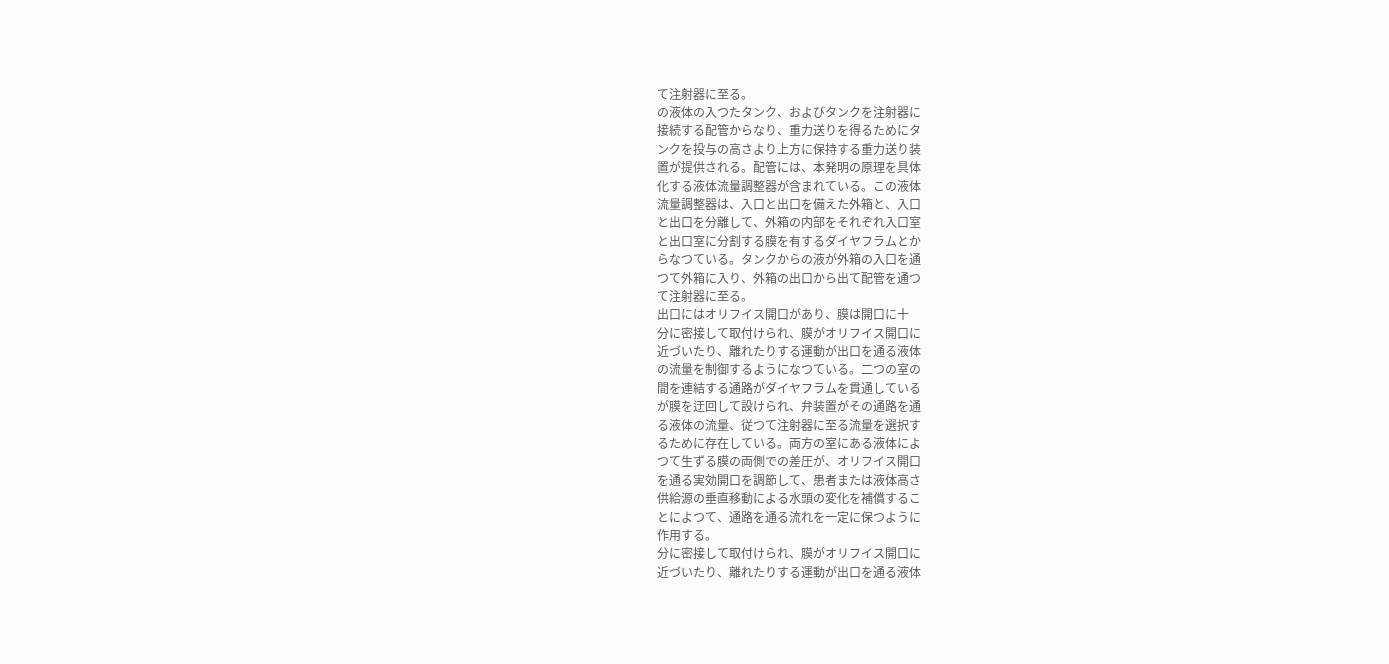て注射器に至る。
の液体の入つたタンク、およびタンクを注射器に
接続する配管からなり、重力送りを得るためにタ
ンクを投与の高さより上方に保持する重力送り装
置が提供される。配管には、本発明の原理を具体
化する液体流量調整器が含まれている。この液体
流量調整器は、入口と出口を備えた外箱と、入口
と出口を分離して、外箱の内部をそれぞれ入口室
と出口室に分割する膜を有するダイヤフラムとか
らなつている。タンクからの液が外箱の入口を通
つて外箱に入り、外箱の出口から出て配管を通つ
て注射器に至る。
出口にはオリフイス開口があり、膜は開口に十
分に密接して取付けられ、膜がオリフイス開口に
近づいたり、離れたりする運動が出口を通る液体
の流量を制御するようになつている。二つの室の
間を連結する通路がダイヤフラムを貫通している
が膜を迂回して設けられ、弁装置がその通路を通
る液体の流量、従つて注射器に至る流量を選択す
るために存在している。両方の室にある液体によ
つて生ずる膜の両側での差圧が、オリフイス開口
を通る実効開口を調節して、患者または液体高さ
供給源の垂直移動による水頭の変化を補償するこ
とによつて、通路を通る流れを一定に保つように
作用する。
分に密接して取付けられ、膜がオリフイス開口に
近づいたり、離れたりする運動が出口を通る液体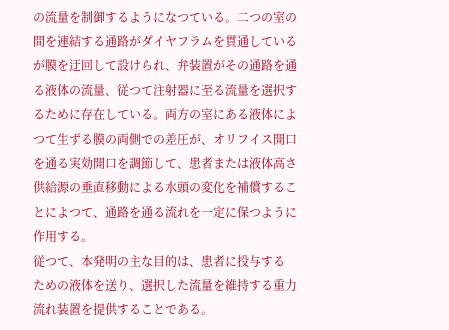の流量を制御するようになつている。二つの室の
間を連結する通路がダイヤフラムを貫通している
が膜を迂回して設けられ、弁装置がその通路を通
る液体の流量、従つて注射器に至る流量を選択す
るために存在している。両方の室にある液体によ
つて生ずる膜の両側での差圧が、オリフイス開口
を通る実効開口を調節して、患者または液体高さ
供給源の垂直移動による水頭の変化を補償するこ
とによつて、通路を通る流れを一定に保つように
作用する。
従つて、本発明の主な目的は、患者に投与する
ための液体を送り、選択した流量を維持する重力
流れ装置を提供することである。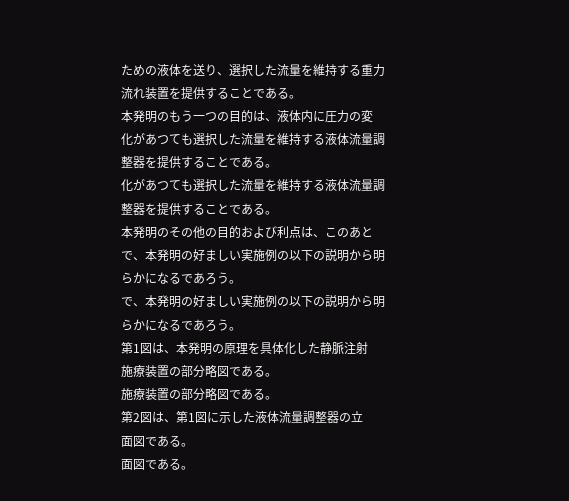ための液体を送り、選択した流量を維持する重力
流れ装置を提供することである。
本発明のもう一つの目的は、液体内に圧力の変
化があつても選択した流量を維持する液体流量調
整器を提供することである。
化があつても選択した流量を維持する液体流量調
整器を提供することである。
本発明のその他の目的および利点は、このあと
で、本発明の好ましい実施例の以下の説明から明
らかになるであろう。
で、本発明の好ましい実施例の以下の説明から明
らかになるであろう。
第1図は、本発明の原理を具体化した静脈注射
施療装置の部分略図である。
施療装置の部分略図である。
第2図は、第1図に示した液体流量調整器の立
面図である。
面図である。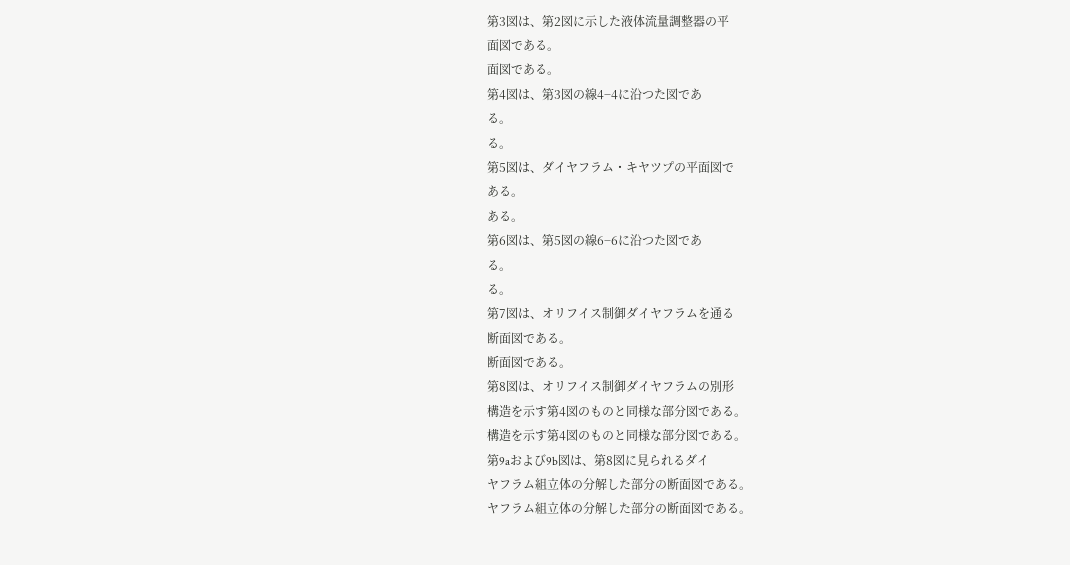第3図は、第2図に示した液体流量調整器の平
面図である。
面図である。
第4図は、第3図の線4−4に沿つた図であ
る。
る。
第5図は、ダイヤフラム・キヤツプの平面図で
ある。
ある。
第6図は、第5図の線6−6に沿つた図であ
る。
る。
第7図は、オリフイス制御ダイヤフラムを通る
断面図である。
断面図である。
第8図は、オリフイス制御ダイヤフラムの別形
構造を示す第4図のものと同様な部分図である。
構造を示す第4図のものと同様な部分図である。
第9aおよび9b図は、第8図に見られるダイ
ヤフラム組立体の分解した部分の断面図である。
ヤフラム組立体の分解した部分の断面図である。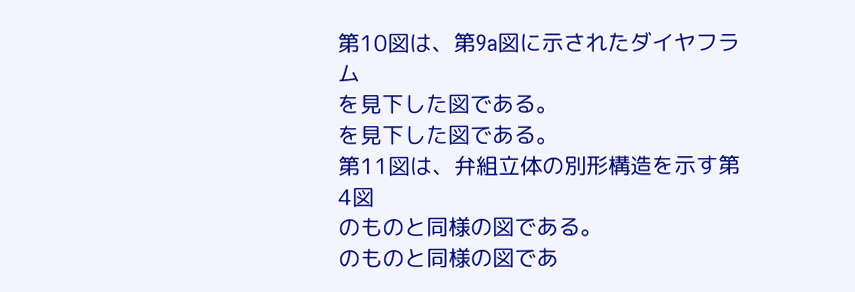第10図は、第9a図に示されたダイヤフラム
を見下した図である。
を見下した図である。
第11図は、弁組立体の別形構造を示す第4図
のものと同様の図である。
のものと同様の図であ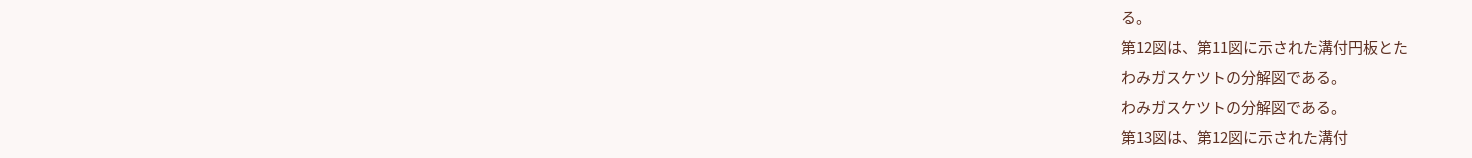る。
第12図は、第11図に示された溝付円板とた
わみガスケツトの分解図である。
わみガスケツトの分解図である。
第13図は、第12図に示された溝付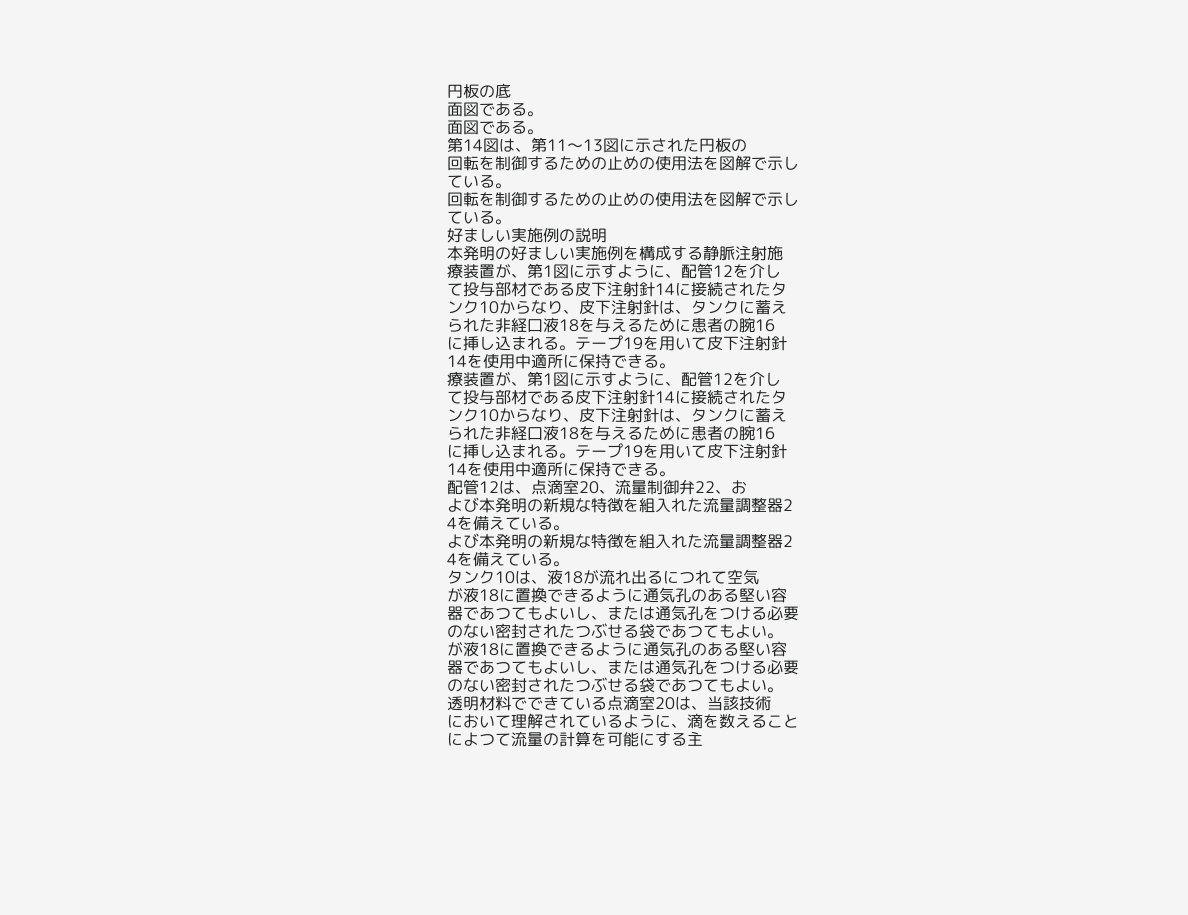円板の底
面図である。
面図である。
第14図は、第11〜13図に示された円板の
回転を制御するための止めの使用法を図解で示し
ている。
回転を制御するための止めの使用法を図解で示し
ている。
好ましい実施例の説明
本発明の好ましい実施例を構成する静脈注射施
療装置が、第1図に示すように、配管12を介し
て投与部材である皮下注射針14に接続されたタ
ンク10からなり、皮下注射針は、タンクに蓄え
られた非経口液18を与えるために患者の腕16
に挿し込まれる。テープ19を用いて皮下注射針
14を使用中適所に保持できる。
療装置が、第1図に示すように、配管12を介し
て投与部材である皮下注射針14に接続されたタ
ンク10からなり、皮下注射針は、タンクに蓄え
られた非経口液18を与えるために患者の腕16
に挿し込まれる。テープ19を用いて皮下注射針
14を使用中適所に保持できる。
配管12は、点滴室20、流量制御弁22、お
よび本発明の新規な特徴を組入れた流量調整器2
4を備えている。
よび本発明の新規な特徴を組入れた流量調整器2
4を備えている。
タンク10は、液18が流れ出るにつれて空気
が液18に置換できるように通気孔のある堅い容
器であつてもよいし、または通気孔をつける必要
のない密封されたつぶせる袋であつてもよい。
が液18に置換できるように通気孔のある堅い容
器であつてもよいし、または通気孔をつける必要
のない密封されたつぶせる袋であつてもよい。
透明材料でできている点滴室20は、当該技術
において理解されているように、滴を数えること
によつて流量の計算を可能にする主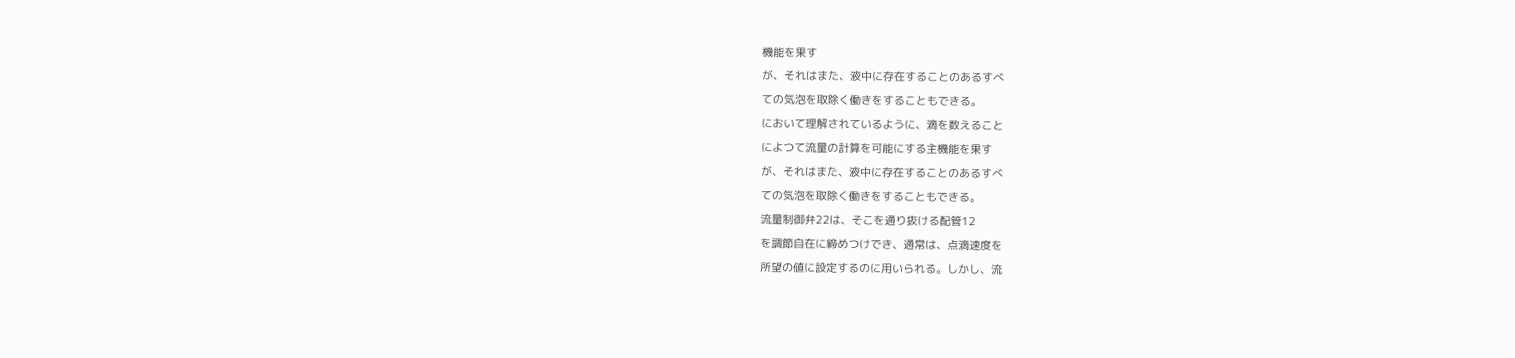機能を果す
が、それはまた、液中に存在することのあるすべ
ての気泡を取除く働きをすることもできる。
において理解されているように、滴を数えること
によつて流量の計算を可能にする主機能を果す
が、それはまた、液中に存在することのあるすべ
ての気泡を取除く働きをすることもできる。
流量制御弁22は、そこを通り抜ける配管12
を調節自在に締めつけでき、通常は、点滴速度を
所望の値に設定するのに用いられる。しかし、流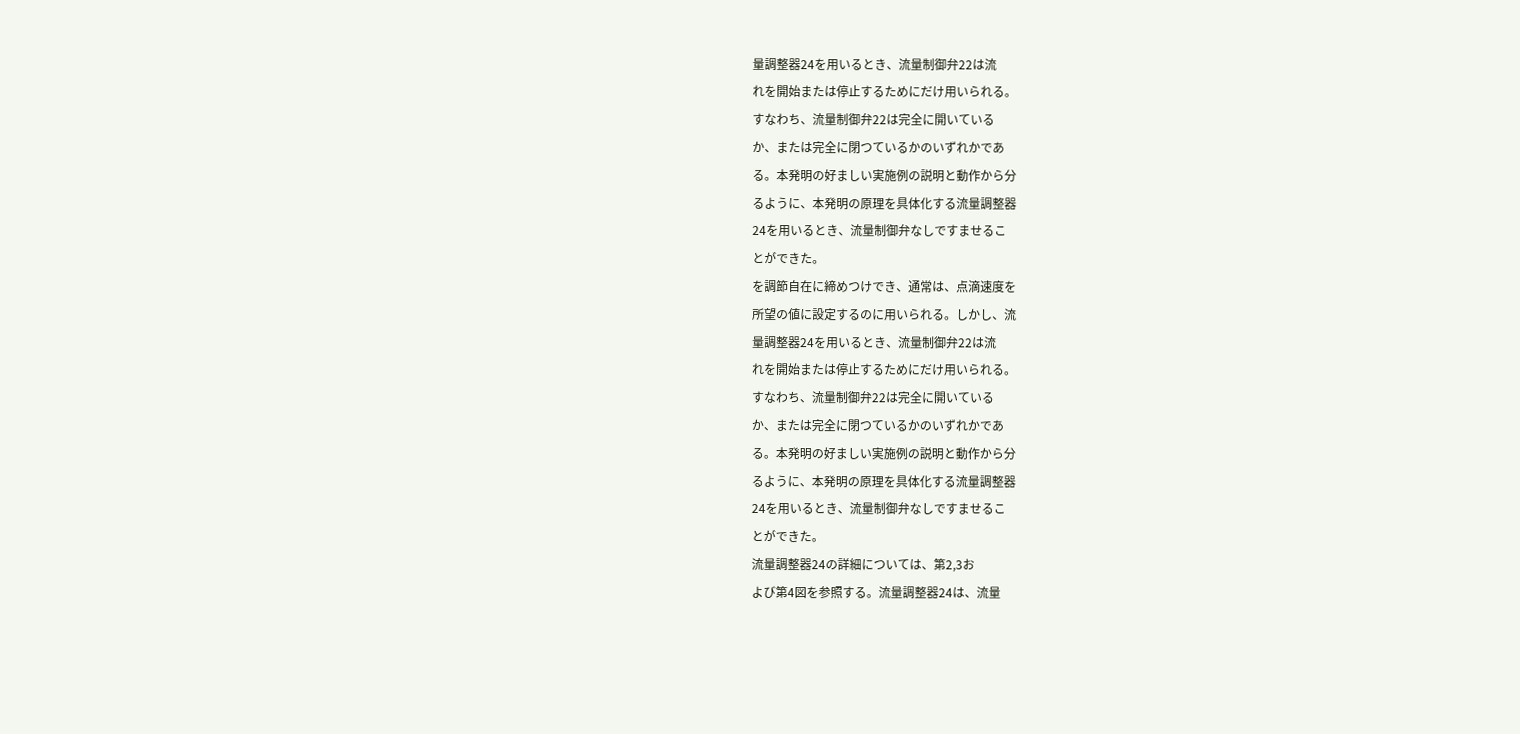量調整器24を用いるとき、流量制御弁22は流
れを開始または停止するためにだけ用いられる。
すなわち、流量制御弁22は完全に開いている
か、または完全に閉つているかのいずれかであ
る。本発明の好ましい実施例の説明と動作から分
るように、本発明の原理を具体化する流量調整器
24を用いるとき、流量制御弁なしですませるこ
とができた。
を調節自在に締めつけでき、通常は、点滴速度を
所望の値に設定するのに用いられる。しかし、流
量調整器24を用いるとき、流量制御弁22は流
れを開始または停止するためにだけ用いられる。
すなわち、流量制御弁22は完全に開いている
か、または完全に閉つているかのいずれかであ
る。本発明の好ましい実施例の説明と動作から分
るように、本発明の原理を具体化する流量調整器
24を用いるとき、流量制御弁なしですませるこ
とができた。
流量調整器24の詳細については、第2,3お
よび第4図を参照する。流量調整器24は、流量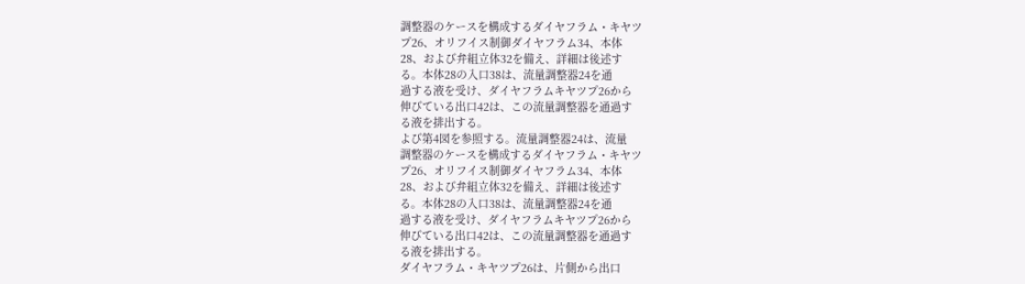調整器のケースを構成するダイヤフラム・キヤツ
プ26、オリフイス制御ダイヤフラム34、本体
28、および弁組立体32を備え、詳細は後述す
る。本体28の入口38は、流量調整器24を通
過する液を受け、ダイヤフラムキヤツプ26から
伸びている出口42は、この流量調整器を通過す
る液を排出する。
よび第4図を参照する。流量調整器24は、流量
調整器のケースを構成するダイヤフラム・キヤツ
プ26、オリフイス制御ダイヤフラム34、本体
28、および弁組立体32を備え、詳細は後述す
る。本体28の入口38は、流量調整器24を通
過する液を受け、ダイヤフラムキヤツプ26から
伸びている出口42は、この流量調整器を通過す
る液を排出する。
ダイヤフラム・キヤツプ26は、片側から出口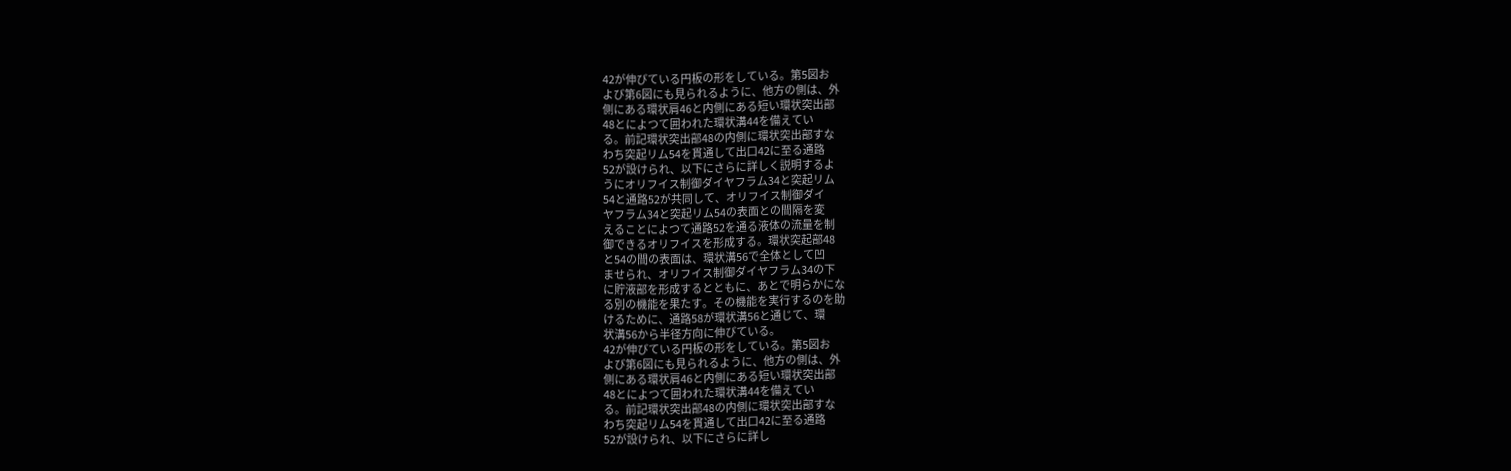42が伸びている円板の形をしている。第5図お
よび第6図にも見られるように、他方の側は、外
側にある環状肩46と内側にある短い環状突出部
48とによつて囲われた環状溝44を備えてい
る。前記環状突出部48の内側に環状突出部すな
わち突起リム54を貫通して出口42に至る通路
52が設けられ、以下にさらに詳しく説明するよ
うにオリフイス制御ダイヤフラム34と突起リム
54と通路52が共同して、オリフイス制御ダイ
ヤフラム34と突起リム54の表面との間隔を変
えることによつて通路52を通る液体の流量を制
御できるオリフイスを形成する。環状突起部48
と54の間の表面は、環状溝56で全体として凹
ませられ、オリフイス制御ダイヤフラム34の下
に貯液部を形成するとともに、あとで明らかにな
る別の機能を果たす。その機能を実行するのを助
けるために、通路58が環状溝56と通じて、環
状溝56から半径方向に伸びている。
42が伸びている円板の形をしている。第5図お
よび第6図にも見られるように、他方の側は、外
側にある環状肩46と内側にある短い環状突出部
48とによつて囲われた環状溝44を備えてい
る。前記環状突出部48の内側に環状突出部すな
わち突起リム54を貫通して出口42に至る通路
52が設けられ、以下にさらに詳し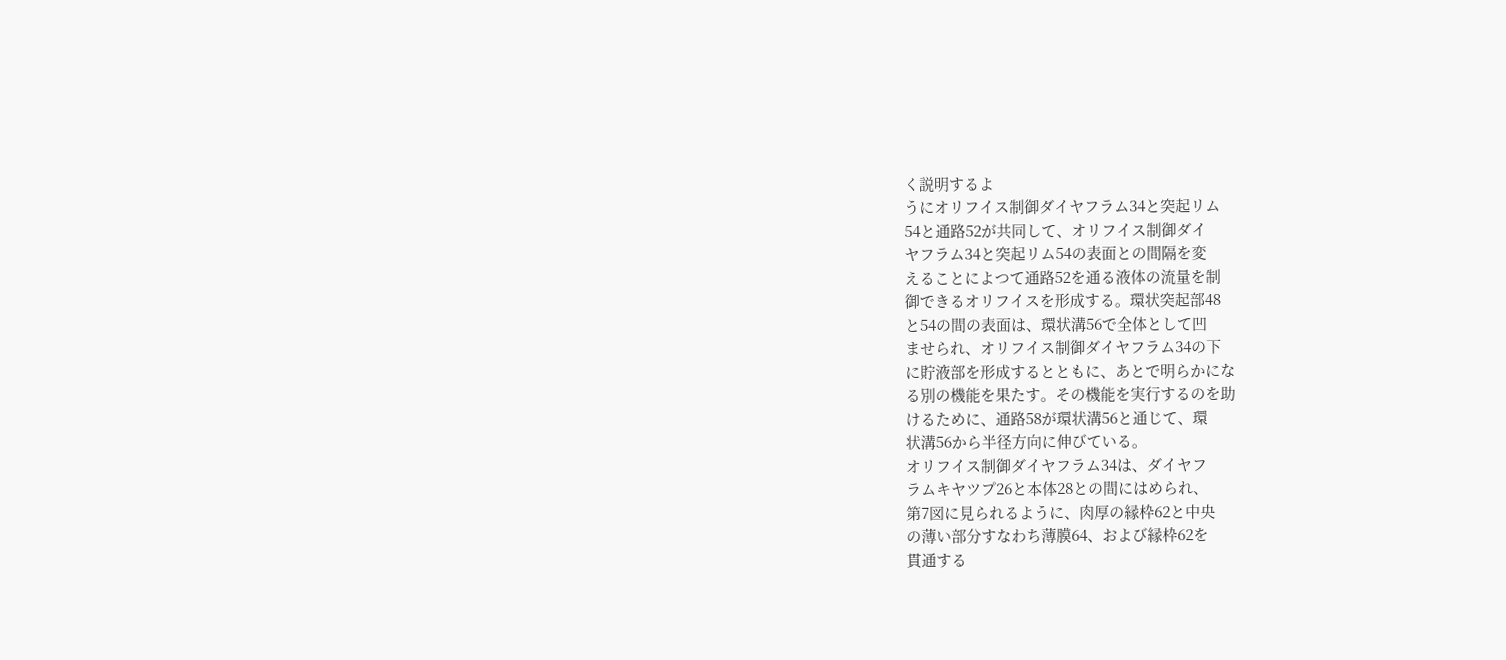く説明するよ
うにオリフイス制御ダイヤフラム34と突起リム
54と通路52が共同して、オリフイス制御ダイ
ヤフラム34と突起リム54の表面との間隔を変
えることによつて通路52を通る液体の流量を制
御できるオリフイスを形成する。環状突起部48
と54の間の表面は、環状溝56で全体として凹
ませられ、オリフイス制御ダイヤフラム34の下
に貯液部を形成するとともに、あとで明らかにな
る別の機能を果たす。その機能を実行するのを助
けるために、通路58が環状溝56と通じて、環
状溝56から半径方向に伸びている。
オリフイス制御ダイヤフラム34は、ダイヤフ
ラムキヤツプ26と本体28との間にはめられ、
第7図に見られるように、肉厚の縁枠62と中央
の薄い部分すなわち薄膜64、および縁枠62を
貫通する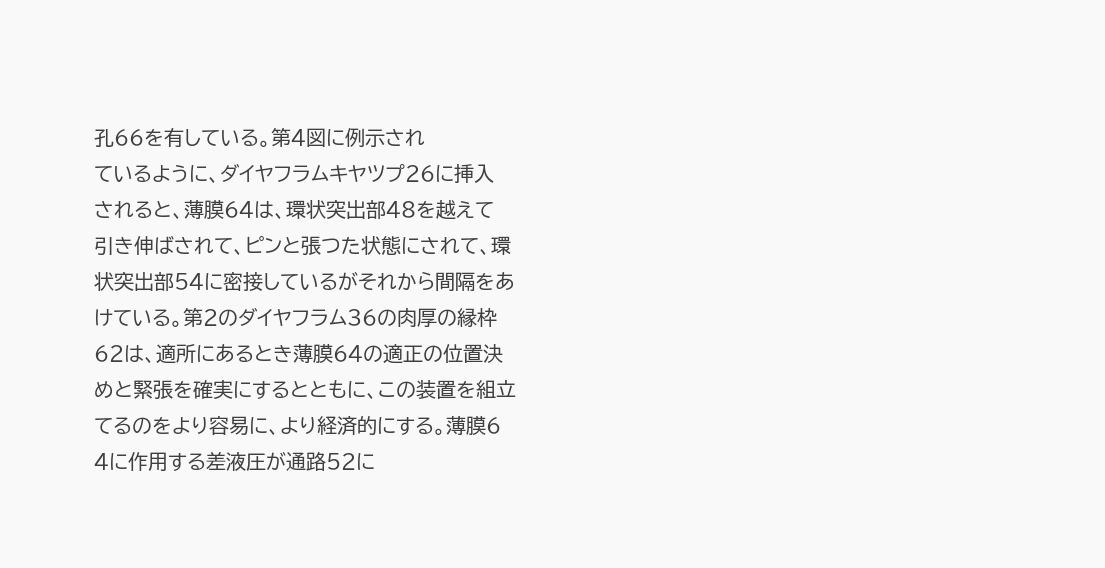孔66を有している。第4図に例示され
ているように、ダイヤフラムキヤツプ26に挿入
されると、薄膜64は、環状突出部48を越えて
引き伸ばされて、ピンと張つた状態にされて、環
状突出部54に密接しているがそれから間隔をあ
けている。第2のダイヤフラム36の肉厚の縁枠
62は、適所にあるとき薄膜64の適正の位置決
めと緊張を確実にするとともに、この装置を組立
てるのをより容易に、より経済的にする。薄膜6
4に作用する差液圧が通路52に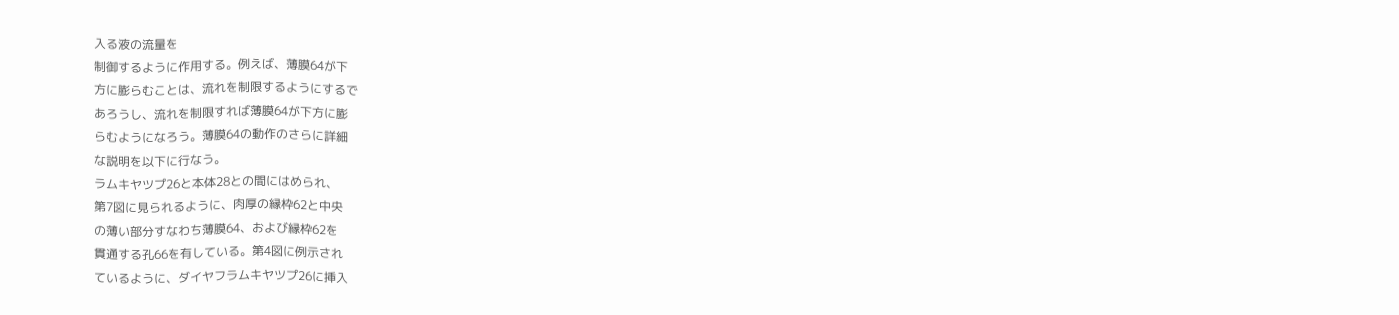入る液の流量を
制御するように作用する。例えば、薄膜64が下
方に膨らむことは、流れを制限するようにするで
あろうし、流れを制限すれば薄膜64が下方に膨
らむようになろう。薄膜64の動作のさらに詳細
な説明を以下に行なう。
ラムキヤツプ26と本体28との間にはめられ、
第7図に見られるように、肉厚の縁枠62と中央
の薄い部分すなわち薄膜64、および縁枠62を
貫通する孔66を有している。第4図に例示され
ているように、ダイヤフラムキヤツプ26に挿入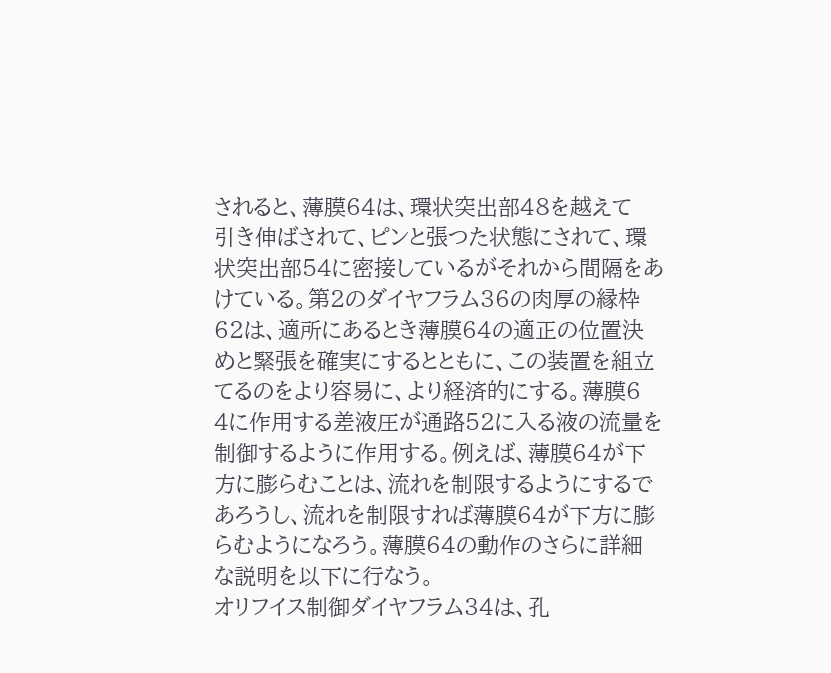されると、薄膜64は、環状突出部48を越えて
引き伸ばされて、ピンと張つた状態にされて、環
状突出部54に密接しているがそれから間隔をあ
けている。第2のダイヤフラム36の肉厚の縁枠
62は、適所にあるとき薄膜64の適正の位置決
めと緊張を確実にするとともに、この装置を組立
てるのをより容易に、より経済的にする。薄膜6
4に作用する差液圧が通路52に入る液の流量を
制御するように作用する。例えば、薄膜64が下
方に膨らむことは、流れを制限するようにするで
あろうし、流れを制限すれば薄膜64が下方に膨
らむようになろう。薄膜64の動作のさらに詳細
な説明を以下に行なう。
オリフイス制御ダイヤフラム34は、孔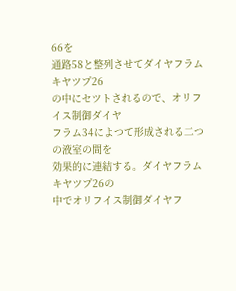66を
通路58と整列させてダイヤフラムキヤツプ26
の中にセツトされるので、オリフイス制御ダイヤ
フラム34によつて形成される二つの液室の間を
効果的に連結する。ダイヤフラムキヤツプ26の
中でオリフイス制御ダイヤフ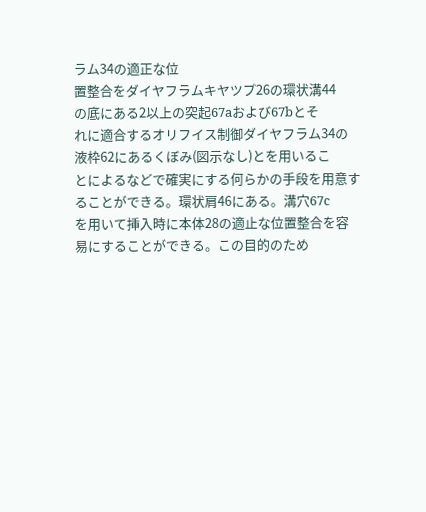ラム34の適正な位
置整合をダイヤフラムキヤツプ26の環状溝44
の底にある2以上の突起67aおよび67bとそ
れに適合するオリフイス制御ダイヤフラム34の
液枠62にあるくぼみ(図示なし)とを用いるこ
とによるなどで確実にする何らかの手段を用意す
ることができる。環状肩46にある。溝穴67c
を用いて挿入時に本体28の適止な位置整合を容
易にすることができる。この目的のため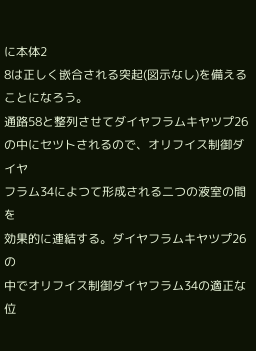に本体2
8は正しく嵌合される突起(図示なし)を備える
ことになろう。
通路58と整列させてダイヤフラムキヤツプ26
の中にセツトされるので、オリフイス制御ダイヤ
フラム34によつて形成される二つの液室の間を
効果的に連結する。ダイヤフラムキヤツプ26の
中でオリフイス制御ダイヤフラム34の適正な位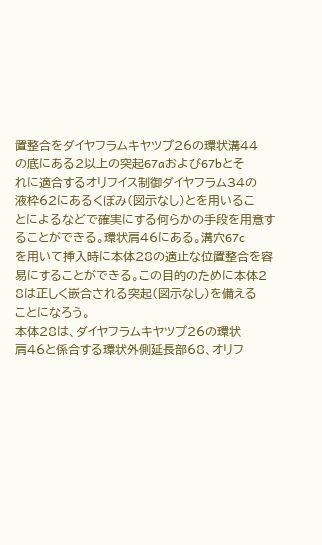置整合をダイヤフラムキヤツプ26の環状溝44
の底にある2以上の突起67aおよび67bとそ
れに適合するオリフイス制御ダイヤフラム34の
液枠62にあるくぼみ(図示なし)とを用いるこ
とによるなどで確実にする何らかの手段を用意す
ることができる。環状肩46にある。溝穴67c
を用いて挿入時に本体28の適止な位置整合を容
易にすることができる。この目的のために本体2
8は正しく嵌合される突起(図示なし)を備える
ことになろう。
本体28は、ダイヤフラムキヤツプ26の環状
肩46と係合する環状外側延長部68、オリフ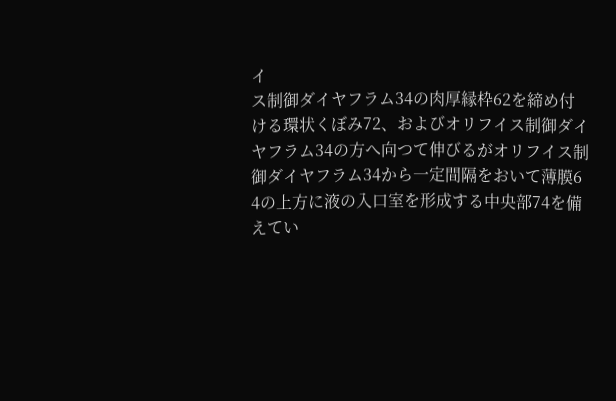イ
ス制御ダイヤフラム34の肉厚縁枠62を締め付
ける環状くぼみ72、およびオリフイス制御ダイ
ヤフラム34の方へ向つて伸びるがオリフイス制
御ダイヤフラム34から一定間隔をおいて薄膜6
4の上方に液の入口室を形成する中央部74を備
えてい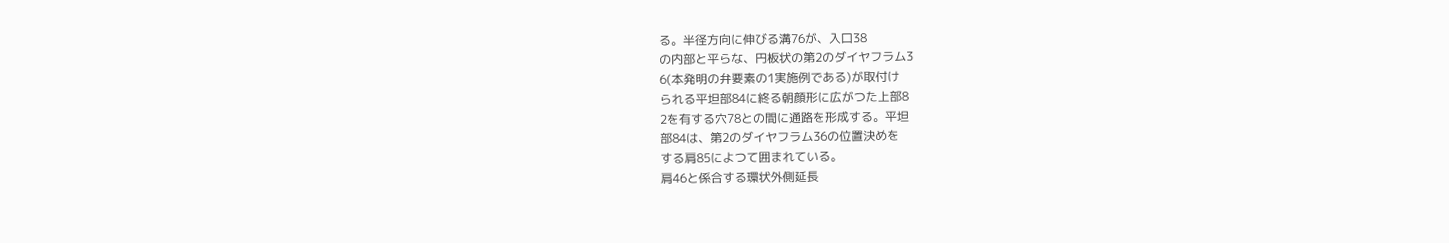る。半径方向に伸びる溝76が、入口38
の内部と平らな、円板状の第2のダイヤフラム3
6(本発明の弁要素の1実施例である)が取付け
られる平坦部84に終る朝顔形に広がつた上部8
2を有する穴78との間に通路を形成する。平坦
部84は、第2のダイヤフラム36の位置決めを
する肩85によつて囲まれている。
肩46と係合する環状外側延長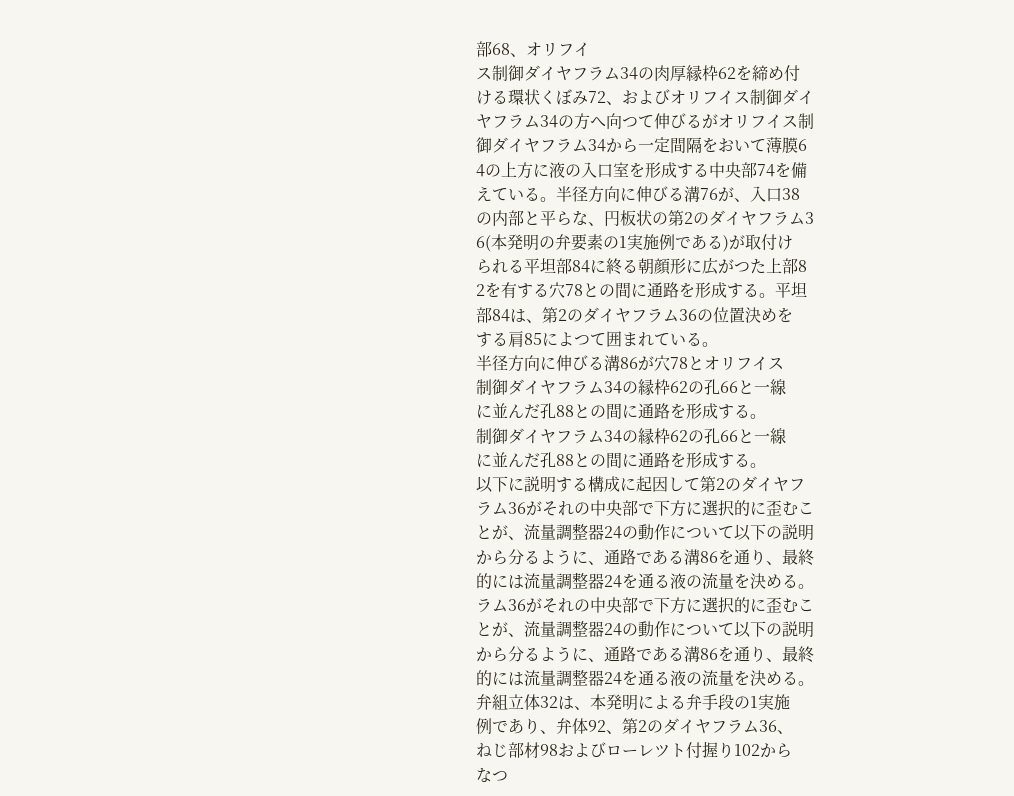部68、オリフイ
ス制御ダイヤフラム34の肉厚縁枠62を締め付
ける環状くぼみ72、およびオリフイス制御ダイ
ヤフラム34の方へ向つて伸びるがオリフイス制
御ダイヤフラム34から一定間隔をおいて薄膜6
4の上方に液の入口室を形成する中央部74を備
えている。半径方向に伸びる溝76が、入口38
の内部と平らな、円板状の第2のダイヤフラム3
6(本発明の弁要素の1実施例である)が取付け
られる平坦部84に終る朝顔形に広がつた上部8
2を有する穴78との間に通路を形成する。平坦
部84は、第2のダイヤフラム36の位置決めを
する肩85によつて囲まれている。
半径方向に伸びる溝86が穴78とオリフイス
制御ダイヤフラム34の縁枠62の孔66と一線
に並んだ孔88との間に通路を形成する。
制御ダイヤフラム34の縁枠62の孔66と一線
に並んだ孔88との間に通路を形成する。
以下に説明する構成に起因して第2のダイヤフ
ラム36がそれの中央部で下方に選択的に歪むこ
とが、流量調整器24の動作について以下の説明
から分るように、通路である溝86を通り、最終
的には流量調整器24を通る液の流量を決める。
ラム36がそれの中央部で下方に選択的に歪むこ
とが、流量調整器24の動作について以下の説明
から分るように、通路である溝86を通り、最終
的には流量調整器24を通る液の流量を決める。
弁組立体32は、本発明による弁手段の1実施
例であり、弁体92、第2のダイヤフラム36、
ねじ部材98およびローレツト付握り102から
なつ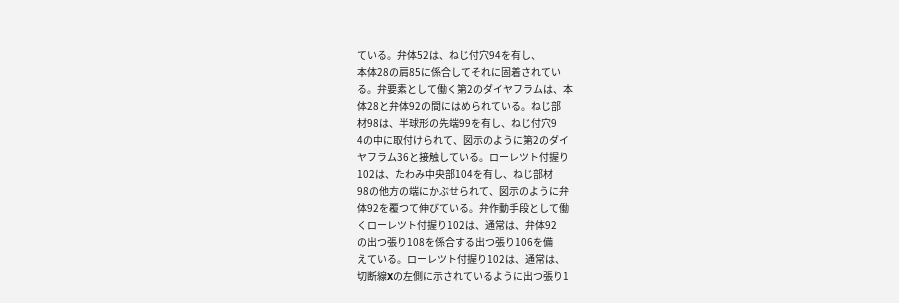ている。弁体52は、ねじ付穴94を有し、
本体28の肩85に係合してそれに固着されてい
る。弁要素として働く第2のダイヤフラムは、本
体28と弁体92の間にはめられている。ねじ部
材98は、半球形の先端99を有し、ねじ付穴9
4の中に取付けられて、図示のように第2のダイ
ヤフラム36と接触している。ローレツト付握り
102は、たわみ中央部104を有し、ねじ部材
98の他方の端にかぶせられて、図示のように弁
体92を覆つて伸びている。弁作動手段として働
くローレツト付握り102は、通常は、弁体92
の出つ張り108を係合する出つ張り106を備
えている。ローレツト付握り102は、通常は、
切断線Xの左側に示されているように出つ張り1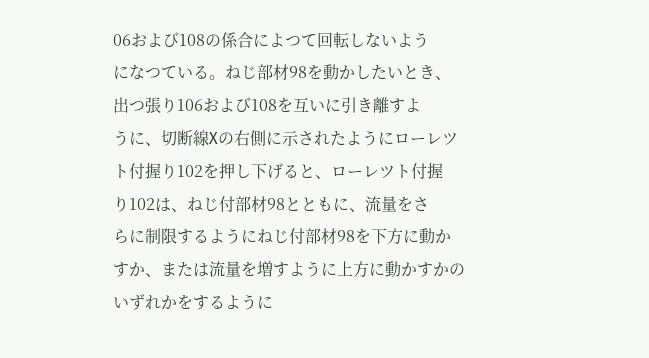06および108の係合によつて回転しないよう
になつている。ねじ部材98を動かしたいとき、
出つ張り106および108を互いに引き離すよ
うに、切断線Xの右側に示されたようにローレツ
ト付握り102を押し下げると、ローレツト付握
り102は、ねじ付部材98とともに、流量をさ
らに制限するようにねじ付部材98を下方に動か
すか、または流量を増すように上方に動かすかの
いずれかをするように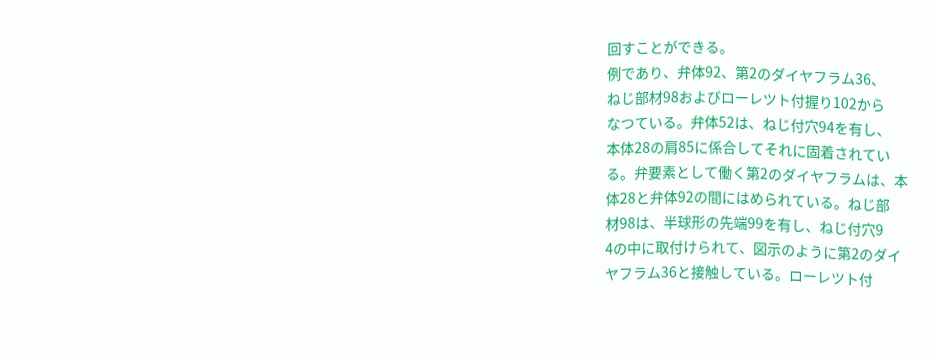回すことができる。
例であり、弁体92、第2のダイヤフラム36、
ねじ部材98およびローレツト付握り102から
なつている。弁体52は、ねじ付穴94を有し、
本体28の肩85に係合してそれに固着されてい
る。弁要素として働く第2のダイヤフラムは、本
体28と弁体92の間にはめられている。ねじ部
材98は、半球形の先端99を有し、ねじ付穴9
4の中に取付けられて、図示のように第2のダイ
ヤフラム36と接触している。ローレツト付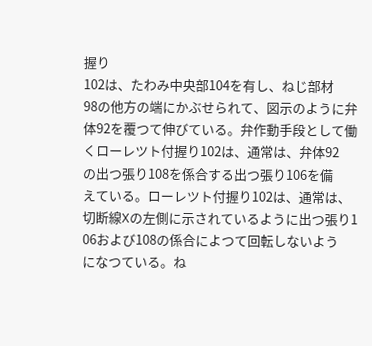握り
102は、たわみ中央部104を有し、ねじ部材
98の他方の端にかぶせられて、図示のように弁
体92を覆つて伸びている。弁作動手段として働
くローレツト付握り102は、通常は、弁体92
の出つ張り108を係合する出つ張り106を備
えている。ローレツト付握り102は、通常は、
切断線Xの左側に示されているように出つ張り1
06および108の係合によつて回転しないよう
になつている。ね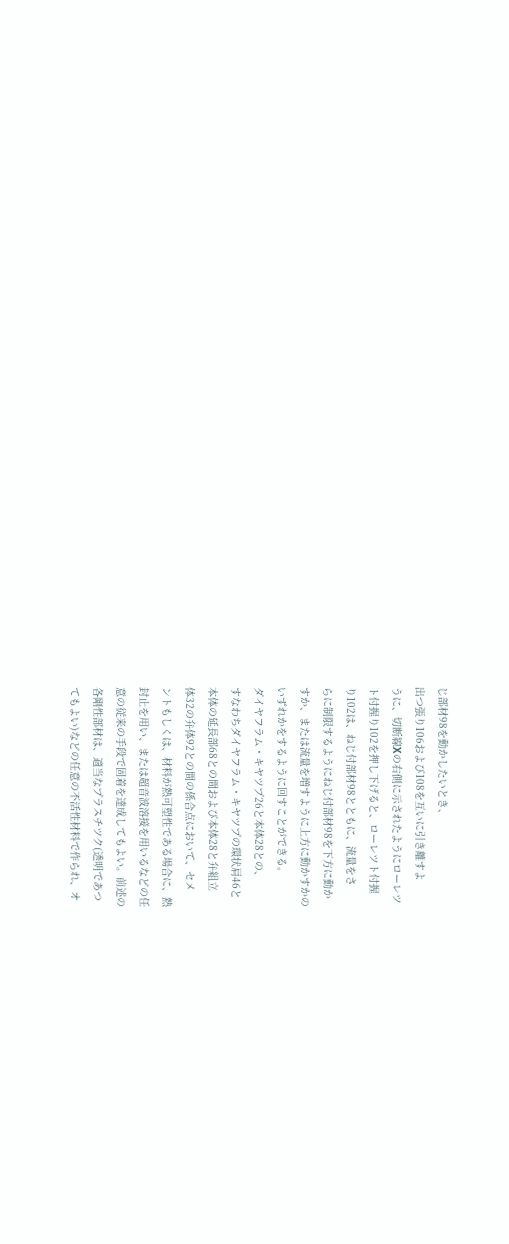じ部材98を動かしたいとき、
出つ張り106および108を互いに引き離すよ
うに、切断線Xの右側に示されたようにローレツ
ト付握り102を押し下げると、ローレツト付握
り102は、ねじ付部材98とともに、流量をさ
らに制限するようにねじ付部材98を下方に動か
すか、または流量を増すように上方に動かすかの
いずれかをするように回すことができる。
ダイヤフラム・キヤツプ26と本体28との、
すなわちダイヤフラム・キヤツプの環状肩46と
本体の延長部68との間および本体28と弁組立
体32の弁体92との間の係合点において、セメ
ントもしくは、材料が熱可塑性である場合に、熱
封止を用い、または超音波溶接を用いるなどの任
意の従来の手段で固着を達成してもよい。前述の
各剛性部材は、適当なプラスチツク(透明であつ
てもよい)などの任意の不活性材料で作られ、オ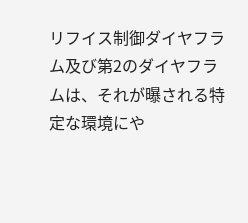リフイス制御ダイヤフラム及び第2のダイヤフラ
ムは、それが曝される特定な環境にや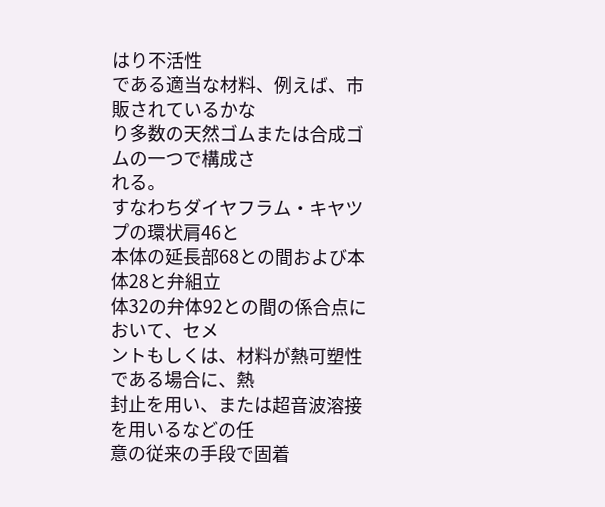はり不活性
である適当な材料、例えば、市販されているかな
り多数の天然ゴムまたは合成ゴムの一つで構成さ
れる。
すなわちダイヤフラム・キヤツプの環状肩46と
本体の延長部68との間および本体28と弁組立
体32の弁体92との間の係合点において、セメ
ントもしくは、材料が熱可塑性である場合に、熱
封止を用い、または超音波溶接を用いるなどの任
意の従来の手段で固着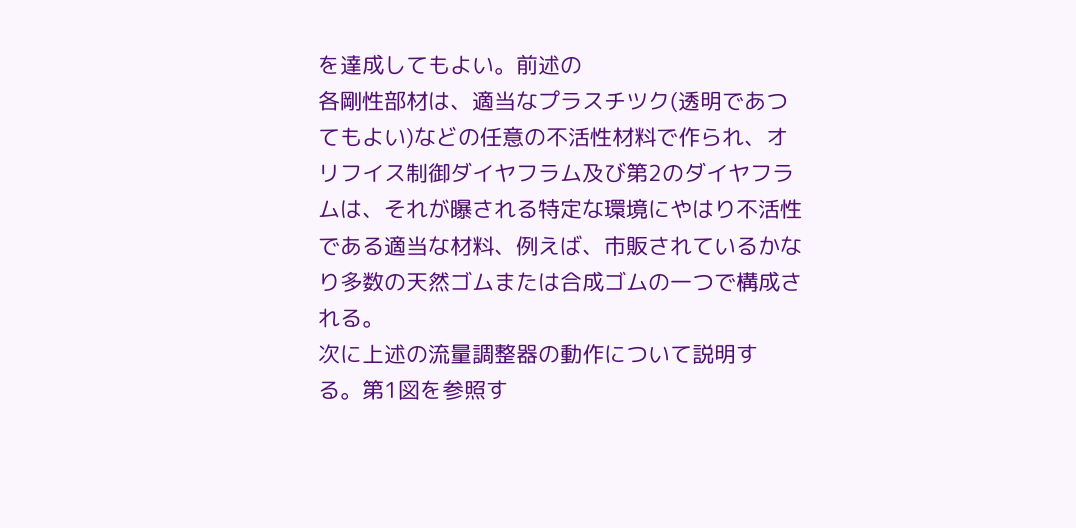を達成してもよい。前述の
各剛性部材は、適当なプラスチツク(透明であつ
てもよい)などの任意の不活性材料で作られ、オ
リフイス制御ダイヤフラム及び第2のダイヤフラ
ムは、それが曝される特定な環境にやはり不活性
である適当な材料、例えば、市販されているかな
り多数の天然ゴムまたは合成ゴムの一つで構成さ
れる。
次に上述の流量調整器の動作について説明す
る。第1図を参照す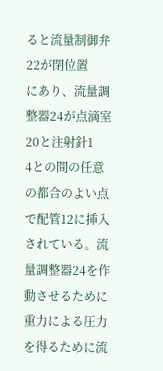ると流量制御弁22が閉位置
にあり、流量調整器24が点滴室20と注射針1
4との間の任意の都合のよい点で配管12に挿入
されている。流量調整器24を作動させるために
重力による圧力を得るために流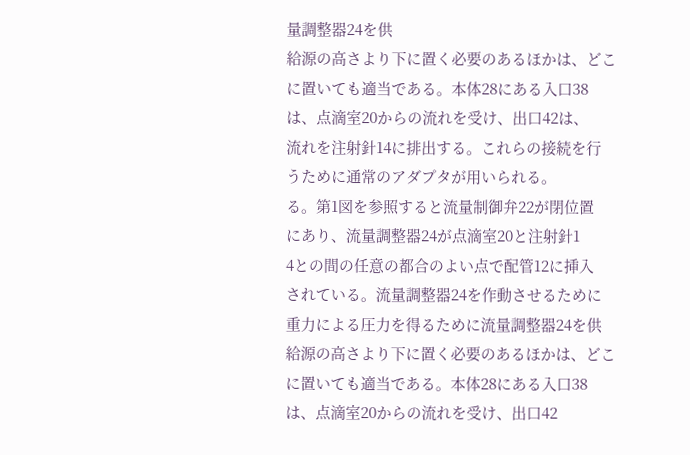量調整器24を供
給源の高さより下に置く必要のあるほかは、どこ
に置いても適当である。本体28にある入口38
は、点滴室20からの流れを受け、出口42は、
流れを注射針14に排出する。これらの接続を行
うために通常のアダプタが用いられる。
る。第1図を参照すると流量制御弁22が閉位置
にあり、流量調整器24が点滴室20と注射針1
4との間の任意の都合のよい点で配管12に挿入
されている。流量調整器24を作動させるために
重力による圧力を得るために流量調整器24を供
給源の高さより下に置く必要のあるほかは、どこ
に置いても適当である。本体28にある入口38
は、点滴室20からの流れを受け、出口42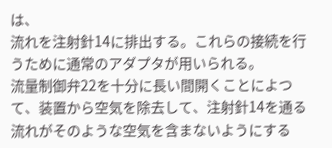は、
流れを注射針14に排出する。これらの接続を行
うために通常のアダプタが用いられる。
流量制御弁22を十分に長い間開くことによつ
て、装置から空気を除去して、注射針14を通る
流れがそのような空気を含まないようにする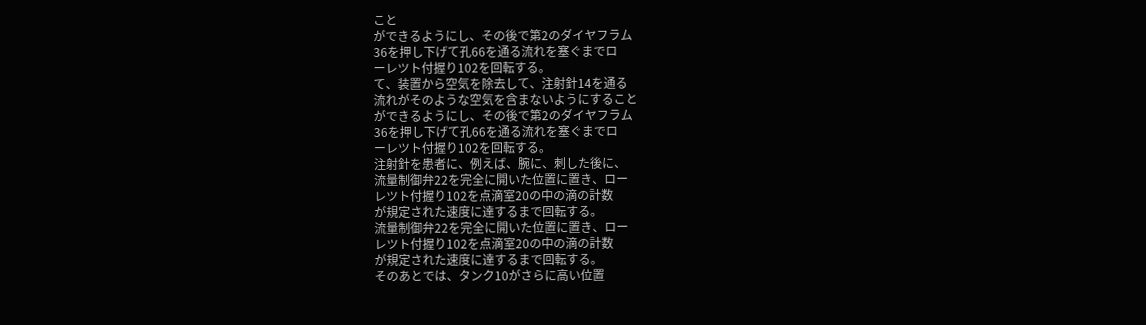こと
ができるようにし、その後で第2のダイヤフラム
36を押し下げて孔66を通る流れを塞ぐまでロ
ーレツト付握り102を回転する。
て、装置から空気を除去して、注射針14を通る
流れがそのような空気を含まないようにすること
ができるようにし、その後で第2のダイヤフラム
36を押し下げて孔66を通る流れを塞ぐまでロ
ーレツト付握り102を回転する。
注射針を患者に、例えば、腕に、刺した後に、
流量制御弁22を完全に開いた位置に置き、ロー
レツト付握り102を点滴室20の中の滴の計数
が規定された速度に達するまで回転する。
流量制御弁22を完全に開いた位置に置き、ロー
レツト付握り102を点滴室20の中の滴の計数
が規定された速度に達するまで回転する。
そのあとでは、タンク10がさらに高い位置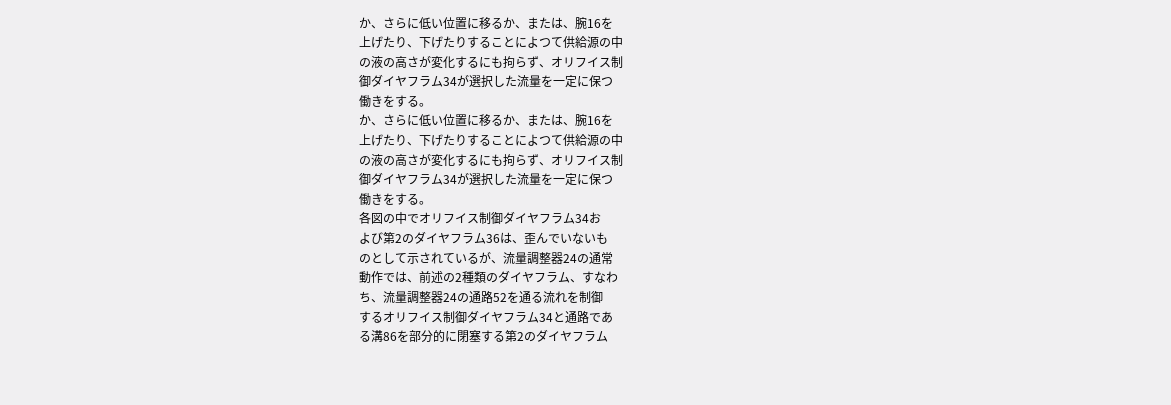か、さらに低い位置に移るか、または、腕16を
上げたり、下げたりすることによつて供給源の中
の液の高さが変化するにも拘らず、オリフイス制
御ダイヤフラム34が選択した流量を一定に保つ
働きをする。
か、さらに低い位置に移るか、または、腕16を
上げたり、下げたりすることによつて供給源の中
の液の高さが変化するにも拘らず、オリフイス制
御ダイヤフラム34が選択した流量を一定に保つ
働きをする。
各図の中でオリフイス制御ダイヤフラム34お
よび第2のダイヤフラム36は、歪んでいないも
のとして示されているが、流量調整器24の通常
動作では、前述の2種類のダイヤフラム、すなわ
ち、流量調整器24の通路52を通る流れを制御
するオリフイス制御ダイヤフラム34と通路であ
る溝86を部分的に閉塞する第2のダイヤフラム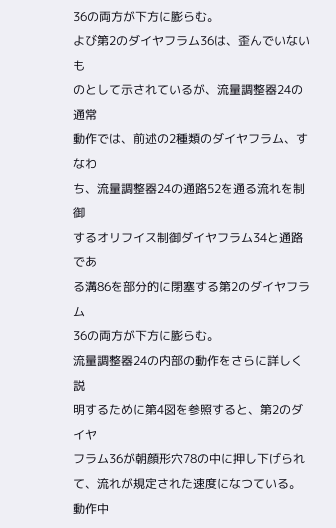36の両方が下方に膨らむ。
よび第2のダイヤフラム36は、歪んでいないも
のとして示されているが、流量調整器24の通常
動作では、前述の2種類のダイヤフラム、すなわ
ち、流量調整器24の通路52を通る流れを制御
するオリフイス制御ダイヤフラム34と通路であ
る溝86を部分的に閉塞する第2のダイヤフラム
36の両方が下方に膨らむ。
流量調整器24の内部の動作をさらに詳しく説
明するために第4図を参照すると、第2のダイヤ
フラム36が朝顔形穴78の中に押し下げられ
て、流れが規定された速度になつている。動作中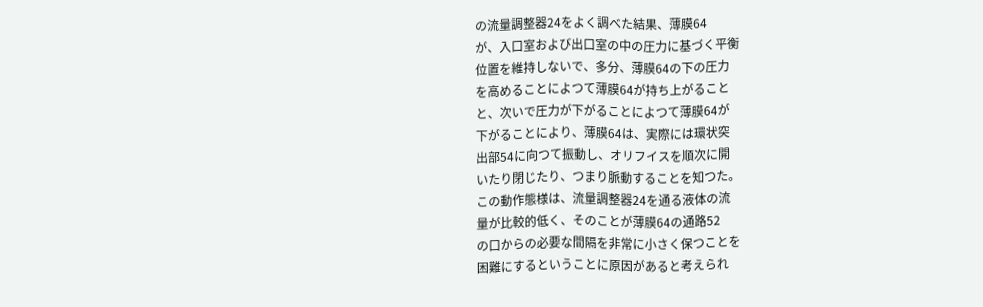の流量調整器24をよく調べた結果、薄膜64
が、入口室および出口室の中の圧力に基づく平衡
位置を維持しないで、多分、薄膜64の下の圧力
を高めることによつて薄膜64が持ち上がること
と、次いで圧力が下がることによつて薄膜64が
下がることにより、薄膜64は、実際には環状突
出部54に向つて振動し、オリフイスを順次に開
いたり閉じたり、つまり脈動することを知つた。
この動作態様は、流量調整器24を通る液体の流
量が比較的低く、そのことが薄膜64の通路52
の口からの必要な間隔を非常に小さく保つことを
困難にするということに原因があると考えられ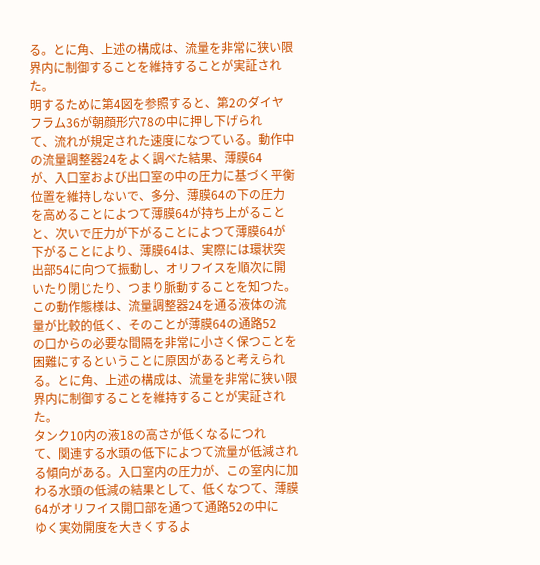る。とに角、上述の構成は、流量を非常に狭い限
界内に制御することを維持することが実証され
た。
明するために第4図を参照すると、第2のダイヤ
フラム36が朝顔形穴78の中に押し下げられ
て、流れが規定された速度になつている。動作中
の流量調整器24をよく調べた結果、薄膜64
が、入口室および出口室の中の圧力に基づく平衡
位置を維持しないで、多分、薄膜64の下の圧力
を高めることによつて薄膜64が持ち上がること
と、次いで圧力が下がることによつて薄膜64が
下がることにより、薄膜64は、実際には環状突
出部54に向つて振動し、オリフイスを順次に開
いたり閉じたり、つまり脈動することを知つた。
この動作態様は、流量調整器24を通る液体の流
量が比較的低く、そのことが薄膜64の通路52
の口からの必要な間隔を非常に小さく保つことを
困難にするということに原因があると考えられ
る。とに角、上述の構成は、流量を非常に狭い限
界内に制御することを維持することが実証され
た。
タンク10内の液18の高さが低くなるにつれ
て、関連する水頭の低下によつて流量が低減され
る傾向がある。入口室内の圧力が、この室内に加
わる水頭の低減の結果として、低くなつて、薄膜
64がオリフイス開口部を通つて通路52の中に
ゆく実効開度を大きくするよ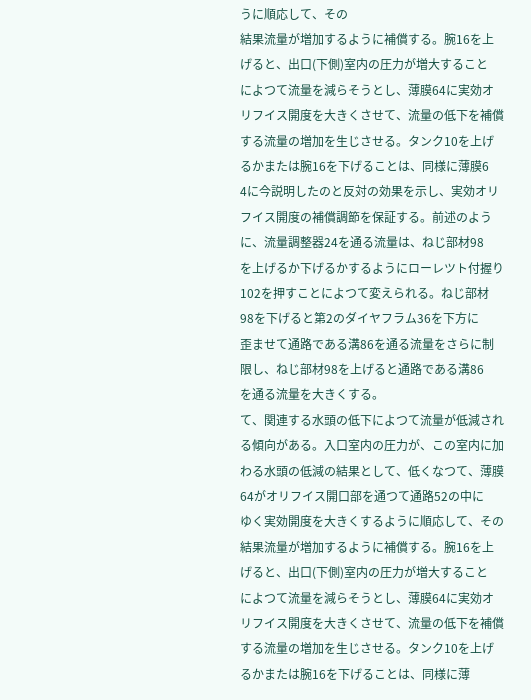うに順応して、その
結果流量が増加するように補償する。腕16を上
げると、出口(下側)室内の圧力が増大すること
によつて流量を減らそうとし、薄膜64に実効オ
リフイス開度を大きくさせて、流量の低下を補償
する流量の増加を生じさせる。タンク10を上げ
るかまたは腕16を下げることは、同様に薄膜6
4に今説明したのと反対の効果を示し、実効オリ
フイス開度の補償調節を保証する。前述のよう
に、流量調整器24を通る流量は、ねじ部材98
を上げるか下げるかするようにローレツト付握り
102を押すことによつて変えられる。ねじ部材
98を下げると第2のダイヤフラム36を下方に
歪ませて通路である溝86を通る流量をさらに制
限し、ねじ部材98を上げると通路である溝86
を通る流量を大きくする。
て、関連する水頭の低下によつて流量が低減され
る傾向がある。入口室内の圧力が、この室内に加
わる水頭の低減の結果として、低くなつて、薄膜
64がオリフイス開口部を通つて通路52の中に
ゆく実効開度を大きくするように順応して、その
結果流量が増加するように補償する。腕16を上
げると、出口(下側)室内の圧力が増大すること
によつて流量を減らそうとし、薄膜64に実効オ
リフイス開度を大きくさせて、流量の低下を補償
する流量の増加を生じさせる。タンク10を上げ
るかまたは腕16を下げることは、同様に薄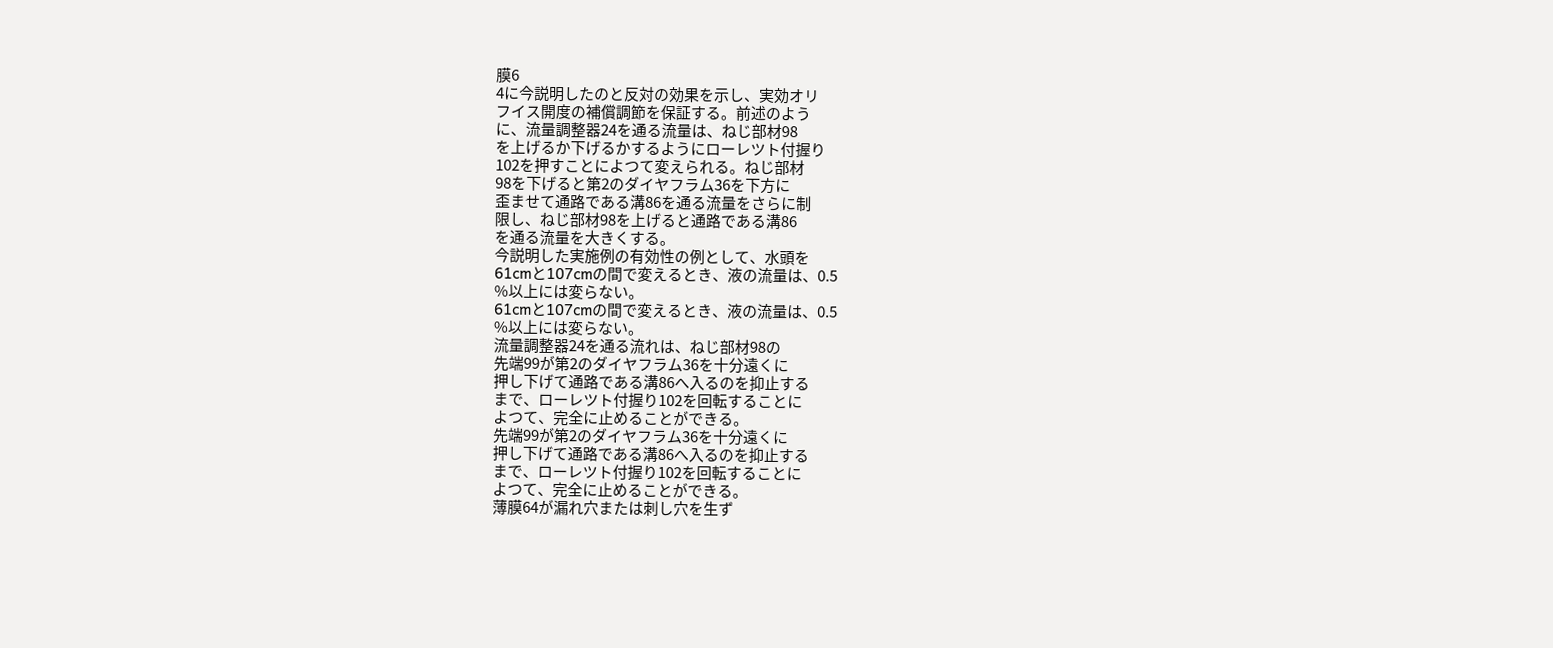膜6
4に今説明したのと反対の効果を示し、実効オリ
フイス開度の補償調節を保証する。前述のよう
に、流量調整器24を通る流量は、ねじ部材98
を上げるか下げるかするようにローレツト付握り
102を押すことによつて変えられる。ねじ部材
98を下げると第2のダイヤフラム36を下方に
歪ませて通路である溝86を通る流量をさらに制
限し、ねじ部材98を上げると通路である溝86
を通る流量を大きくする。
今説明した実施例の有効性の例として、水頭を
61cmと107cmの間で変えるとき、液の流量は、0.5
%以上には変らない。
61cmと107cmの間で変えるとき、液の流量は、0.5
%以上には変らない。
流量調整器24を通る流れは、ねじ部材98の
先端99が第2のダイヤフラム36を十分遠くに
押し下げて通路である溝86へ入るのを抑止する
まで、ローレツト付握り102を回転することに
よつて、完全に止めることができる。
先端99が第2のダイヤフラム36を十分遠くに
押し下げて通路である溝86へ入るのを抑止する
まで、ローレツト付握り102を回転することに
よつて、完全に止めることができる。
薄膜64が漏れ穴または刺し穴を生ず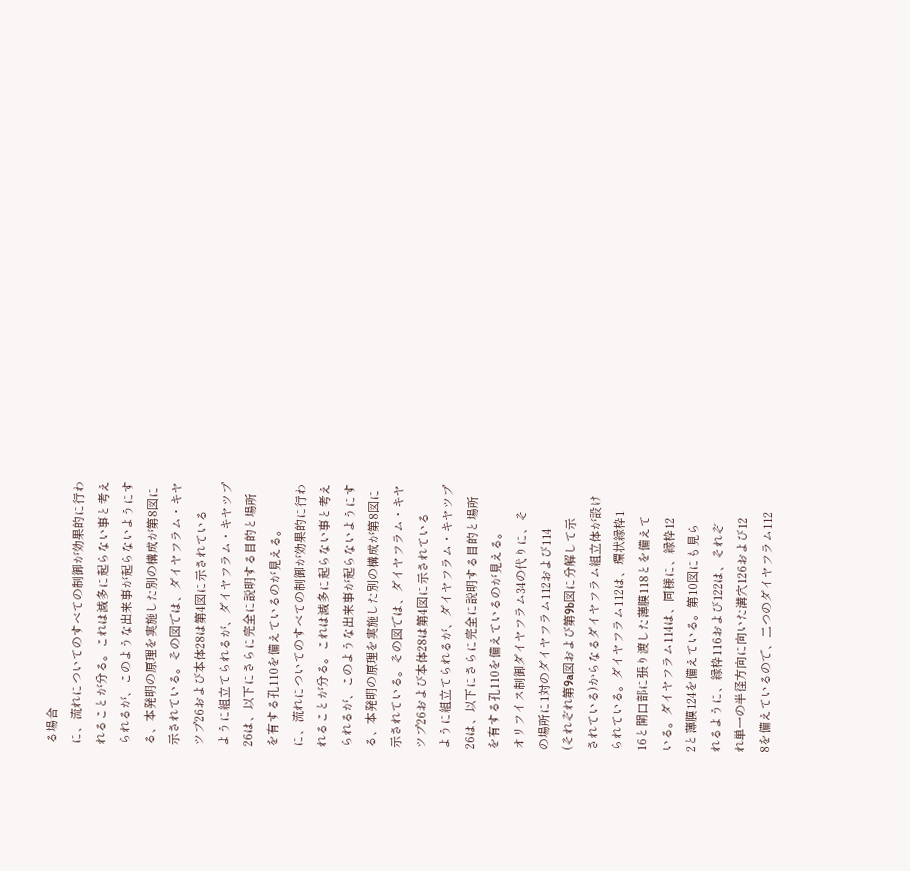る場合
に、流れについてのすべての制御が効果的に行わ
れることが分る。これは滅多に起らない事と考え
られるが、このような出来事が起らないようにす
る、本発明の原理を実施した別の構成が第8図に
示されている。その図では、ダイヤフラム・キヤ
ツプ26および本体28は第4図に示されている
ように組立てられるが、ダイヤフラム・キヤツプ
26は、以下にさらに完全に説明する目的と場所
を有する孔110を備えているのが見える。
に、流れについてのすべての制御が効果的に行わ
れることが分る。これは滅多に起らない事と考え
られるが、このような出来事が起らないようにす
る、本発明の原理を実施した別の構成が第8図に
示されている。その図では、ダイヤフラム・キヤ
ツプ26および本体28は第4図に示されている
ように組立てられるが、ダイヤフラム・キヤツプ
26は、以下にさらに完全に説明する目的と場所
を有する孔110を備えているのが見える。
オリフイス制御ダイヤフラム34の代りに、そ
の場所に1対のダイヤフラム112および114
(それぞれ第9a図および第9b図に分解して示
されている)からなるダイヤフラム組立体が設け
られている。ダイヤフラム112は、環状縁枠1
16と開口部に張り渡した薄膜118とを備えて
いる。ダイヤフラム114は、同様に、縁枠12
2と薄膜124を備えている。第10図にも見ら
れるように、縁枠116および122は、それぞ
れ単一の半径方向に向いた溝穴126および12
8を備えているので、二つのダイヤフラム112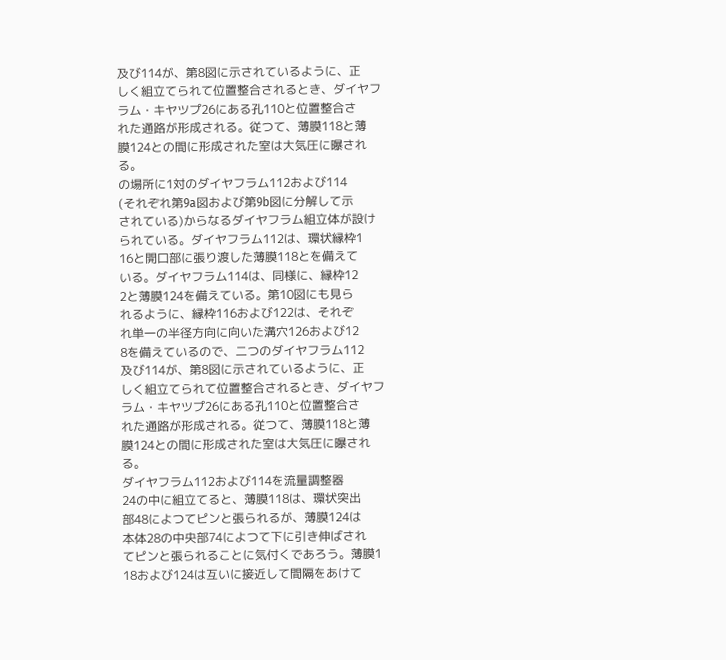及び114が、第8図に示されているように、正
しく組立てられて位置整合されるとき、ダイヤフ
ラム・キヤツプ26にある孔110と位置整合さ
れた通路が形成される。従つて、薄膜118と薄
膜124との間に形成された室は大気圧に曝され
る。
の場所に1対のダイヤフラム112および114
(それぞれ第9a図および第9b図に分解して示
されている)からなるダイヤフラム組立体が設け
られている。ダイヤフラム112は、環状縁枠1
16と開口部に張り渡した薄膜118とを備えて
いる。ダイヤフラム114は、同様に、縁枠12
2と薄膜124を備えている。第10図にも見ら
れるように、縁枠116および122は、それぞ
れ単一の半径方向に向いた溝穴126および12
8を備えているので、二つのダイヤフラム112
及び114が、第8図に示されているように、正
しく組立てられて位置整合されるとき、ダイヤフ
ラム・キヤツプ26にある孔110と位置整合さ
れた通路が形成される。従つて、薄膜118と薄
膜124との間に形成された室は大気圧に曝され
る。
ダイヤフラム112および114を流量調整器
24の中に組立てると、薄膜118は、環状突出
部48によつてピンと張られるが、薄膜124は
本体28の中央部74によつて下に引き伸ばされ
てピンと張られることに気付くであろう。薄膜1
18および124は互いに接近して間隔をあけて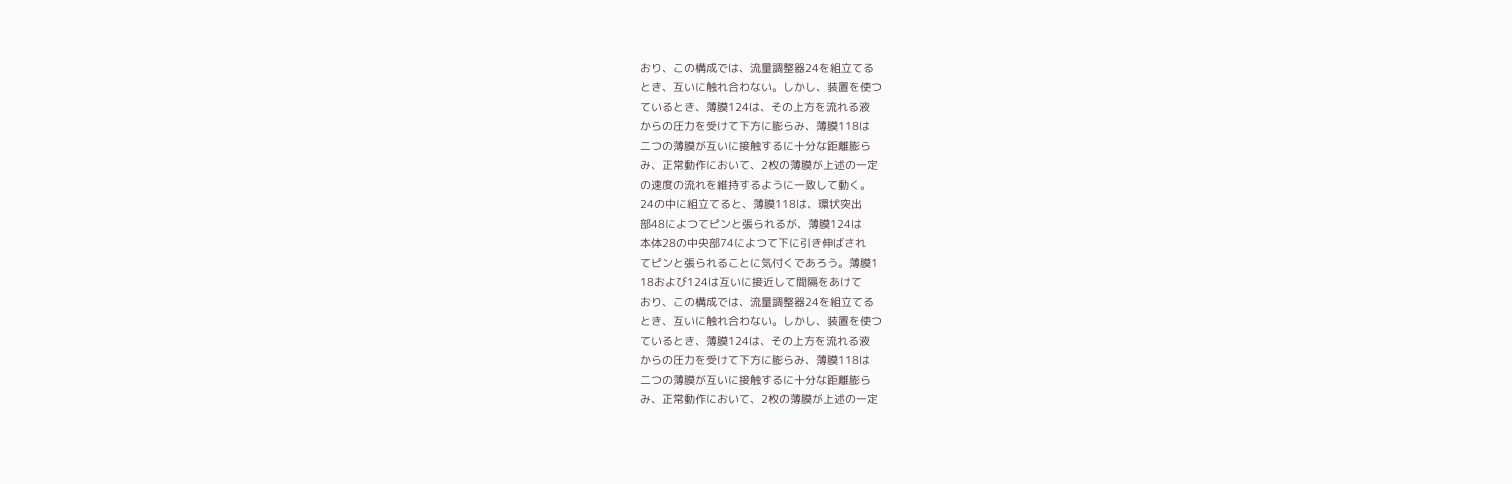おり、この構成では、流量調整器24を組立てる
とき、互いに触れ合わない。しかし、装置を使つ
ているとき、薄膜124は、その上方を流れる液
からの圧力を受けて下方に膨らみ、薄膜118は
二つの薄膜が互いに接触するに十分な距離膨ら
み、正常動作において、2枚の薄膜が上述の一定
の速度の流れを維持するように一致して動く。
24の中に組立てると、薄膜118は、環状突出
部48によつてピンと張られるが、薄膜124は
本体28の中央部74によつて下に引き伸ばされ
てピンと張られることに気付くであろう。薄膜1
18および124は互いに接近して間隔をあけて
おり、この構成では、流量調整器24を組立てる
とき、互いに触れ合わない。しかし、装置を使つ
ているとき、薄膜124は、その上方を流れる液
からの圧力を受けて下方に膨らみ、薄膜118は
二つの薄膜が互いに接触するに十分な距離膨ら
み、正常動作において、2枚の薄膜が上述の一定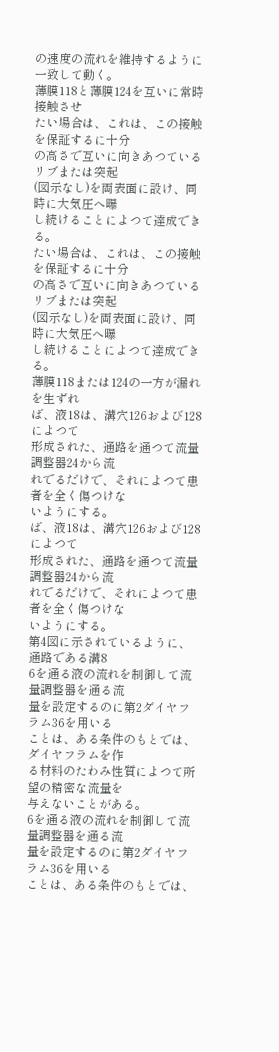の速度の流れを維持するように一致して動く。
薄膜118と薄膜124を互いに常時接触させ
たい場合は、これは、この接触を保証するに十分
の高さで互いに向きあつているリブまたは突起
(図示なし)を両表面に設け、同時に大気圧へ曝
し続けることによつて達成できる。
たい場合は、これは、この接触を保証するに十分
の高さで互いに向きあつているリブまたは突起
(図示なし)を両表面に設け、同時に大気圧へ曝
し続けることによつて達成できる。
薄膜118または124の一方が漏れを生ずれ
ば、液18は、溝穴126および128によつて
形成された、通路を通つて流量調整器24から流
れでるだけで、それによつて患者を全く傷つけな
いようにする。
ば、液18は、溝穴126および128によつて
形成された、通路を通つて流量調整器24から流
れでるだけで、それによつて患者を全く傷つけな
いようにする。
第4図に示されているように、通路である溝8
6を通る液の流れを制御して流量調整器を通る流
量を設定するのに第2ダイヤフラム36を用いる
ことは、ある条件のもとでは、ダイヤフラムを作
る材料のたわみ性質によつて所望の精密な流量を
与えないことがある。
6を通る液の流れを制御して流量調整器を通る流
量を設定するのに第2ダイヤフラム36を用いる
ことは、ある条件のもとでは、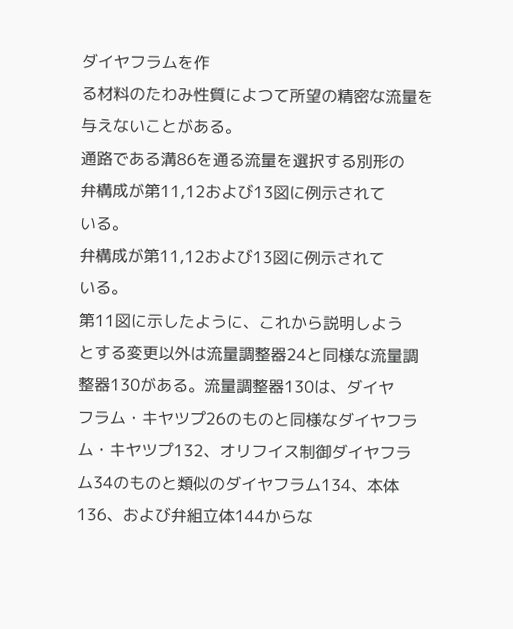ダイヤフラムを作
る材料のたわみ性質によつて所望の精密な流量を
与えないことがある。
通路である溝86を通る流量を選択する別形の
弁構成が第11,12および13図に例示されて
いる。
弁構成が第11,12および13図に例示されて
いる。
第11図に示したように、これから説明しよう
とする変更以外は流量調整器24と同様な流量調
整器130がある。流量調整器130は、ダイヤ
フラム・キヤツプ26のものと同様なダイヤフラ
ム・キヤツプ132、オリフイス制御ダイヤフラ
ム34のものと類似のダイヤフラム134、本体
136、および弁組立体144からな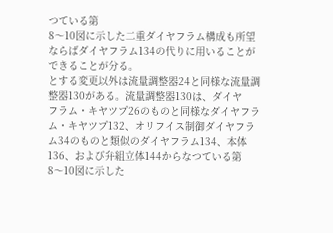つている第
8〜10図に示した二重ダイヤフラム構成も所望
ならばダイヤフラム134の代りに用いることが
できることが分る。
とする変更以外は流量調整器24と同様な流量調
整器130がある。流量調整器130は、ダイヤ
フラム・キヤツプ26のものと同様なダイヤフラ
ム・キヤツプ132、オリフイス制御ダイヤフラ
ム34のものと類似のダイヤフラム134、本体
136、および弁組立体144からなつている第
8〜10図に示した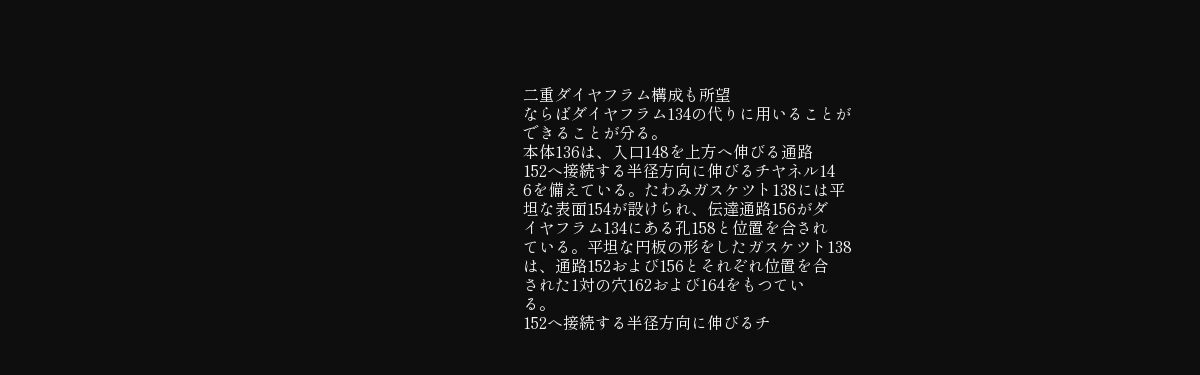二重ダイヤフラム構成も所望
ならばダイヤフラム134の代りに用いることが
できることが分る。
本体136は、入口148を上方へ伸びる通路
152へ接続する半径方向に伸びるチヤネル14
6を備えている。たわみガスケツト138には平
坦な表面154が設けられ、伝達通路156がダ
イヤフラム134にある孔158と位置を合され
ている。平坦な円板の形をしたガスケツト138
は、通路152および156とそれぞれ位置を合
された1対の穴162および164をもつてい
る。
152へ接続する半径方向に伸びるチ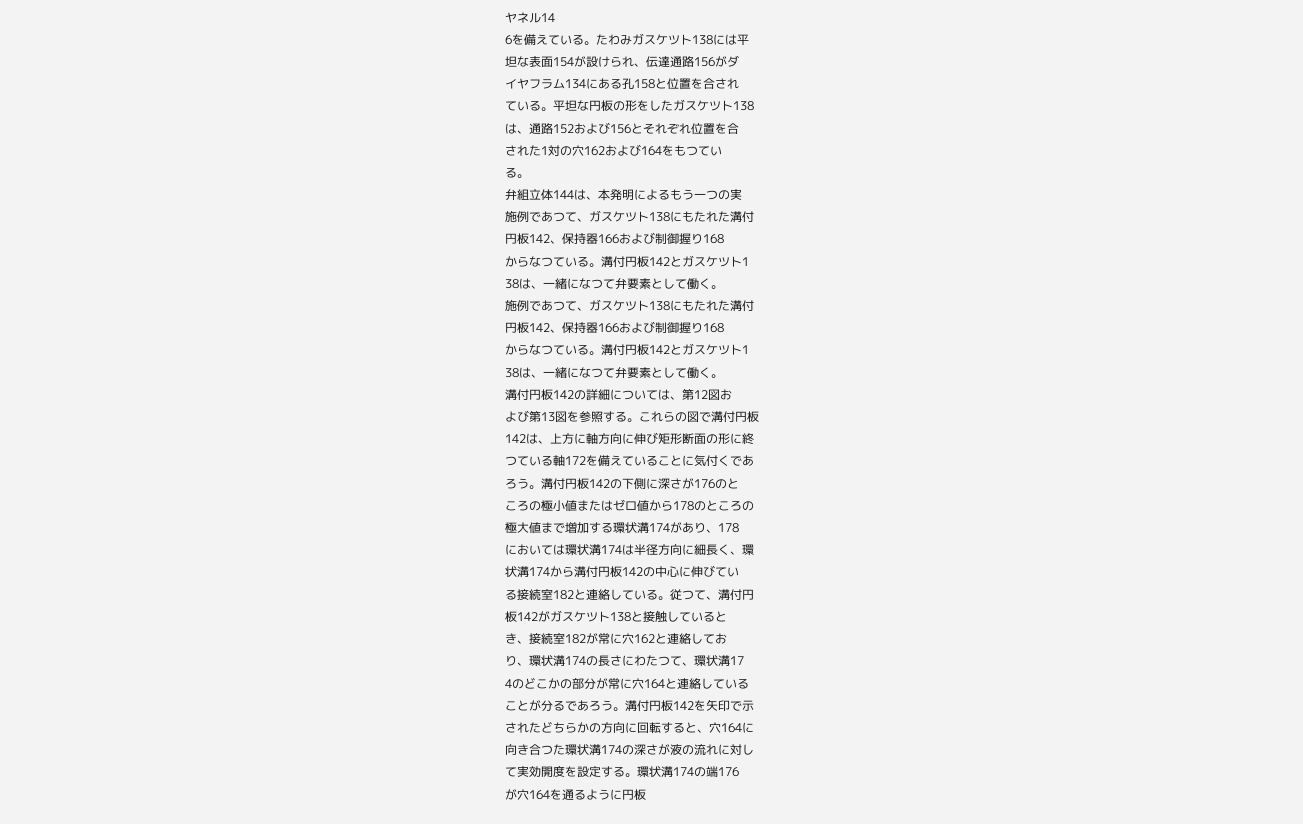ヤネル14
6を備えている。たわみガスケツト138には平
坦な表面154が設けられ、伝達通路156がダ
イヤフラム134にある孔158と位置を合され
ている。平坦な円板の形をしたガスケツト138
は、通路152および156とそれぞれ位置を合
された1対の穴162および164をもつてい
る。
弁組立体144は、本発明によるもう一つの実
施例であつて、ガスケツト138にもたれた溝付
円板142、保持器166および制御握り168
からなつている。溝付円板142とガスケツト1
38は、一緒になつて弁要素として働く。
施例であつて、ガスケツト138にもたれた溝付
円板142、保持器166および制御握り168
からなつている。溝付円板142とガスケツト1
38は、一緒になつて弁要素として働く。
溝付円板142の詳細については、第12図お
よび第13図を参照する。これらの図で溝付円板
142は、上方に軸方向に伸び矩形断面の形に終
つている軸172を備えていることに気付くであ
ろう。溝付円板142の下側に深さが176のと
ころの極小値またはゼロ値から178のところの
極大値まで増加する環状溝174があり、178
においては環状溝174は半径方向に細長く、環
状溝174から溝付円板142の中心に伸びてい
る接続室182と連絡している。従つて、溝付円
板142がガスケツト138と接触していると
き、接続室182が常に穴162と連絡してお
り、環状溝174の長さにわたつて、環状溝17
4のどこかの部分が常に穴164と連絡している
ことが分るであろう。溝付円板142を矢印で示
されたどちらかの方向に回転すると、穴164に
向き合つた環状溝174の深さが液の流れに対し
て実効開度を設定する。環状溝174の端176
が穴164を通るように円板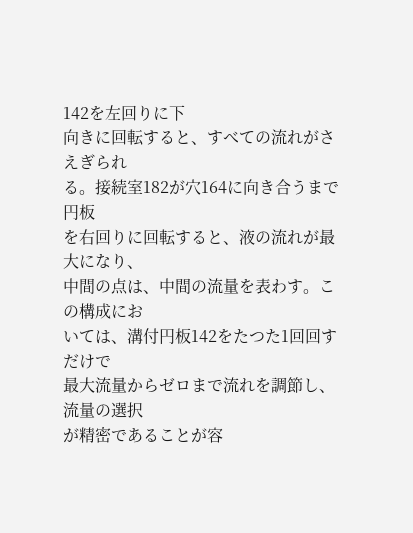142を左回りに下
向きに回転すると、すべての流れがさえぎられ
る。接続室182が穴164に向き合うまで円板
を右回りに回転すると、液の流れが最大になり、
中間の点は、中間の流量を表わす。この構成にお
いては、溝付円板142をたつた1回回すだけで
最大流量からゼロまで流れを調節し、流量の選択
が精密であることが容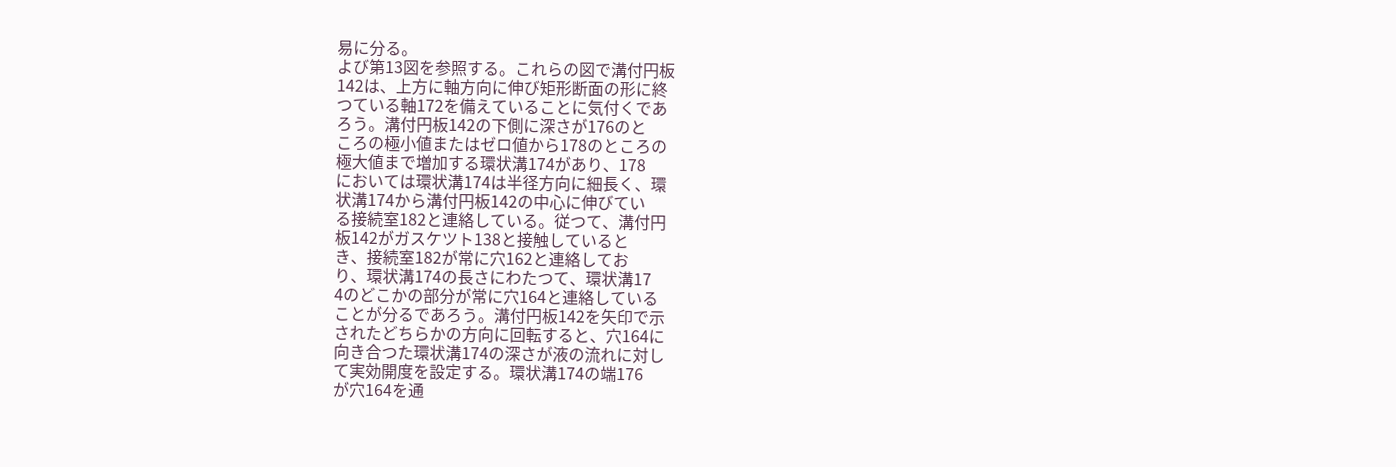易に分る。
よび第13図を参照する。これらの図で溝付円板
142は、上方に軸方向に伸び矩形断面の形に終
つている軸172を備えていることに気付くであ
ろう。溝付円板142の下側に深さが176のと
ころの極小値またはゼロ値から178のところの
極大値まで増加する環状溝174があり、178
においては環状溝174は半径方向に細長く、環
状溝174から溝付円板142の中心に伸びてい
る接続室182と連絡している。従つて、溝付円
板142がガスケツト138と接触していると
き、接続室182が常に穴162と連絡してお
り、環状溝174の長さにわたつて、環状溝17
4のどこかの部分が常に穴164と連絡している
ことが分るであろう。溝付円板142を矢印で示
されたどちらかの方向に回転すると、穴164に
向き合つた環状溝174の深さが液の流れに対し
て実効開度を設定する。環状溝174の端176
が穴164を通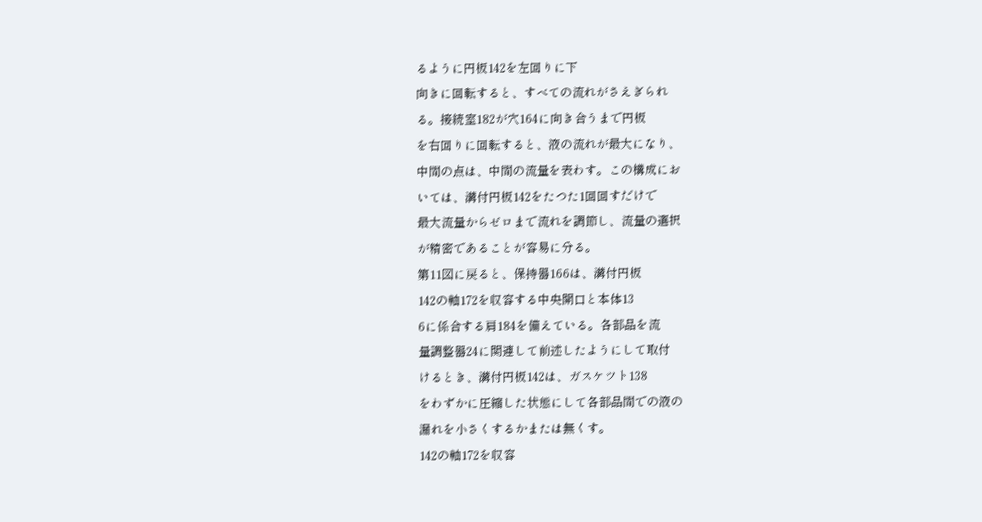るように円板142を左回りに下
向きに回転すると、すべての流れがさえぎられ
る。接続室182が穴164に向き合うまで円板
を右回りに回転すると、液の流れが最大になり、
中間の点は、中間の流量を表わす。この構成にお
いては、溝付円板142をたつた1回回すだけで
最大流量からゼロまで流れを調節し、流量の選択
が精密であることが容易に分る。
第11図に戻ると、保持器166は、溝付円板
142の軸172を収容する中央開口と本体13
6に係合する肩184を備えている。各部品を流
量調整器24に関連して前述したようにして取付
けるとき、溝付円板142は、ガスケツト138
をわずかに圧縮した状態にして各部品間での液の
漏れを小さくするかまたは無くす。
142の軸172を収容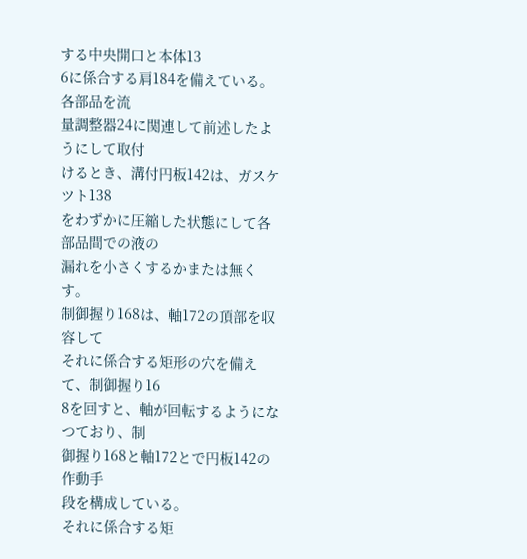する中央開口と本体13
6に係合する肩184を備えている。各部品を流
量調整器24に関連して前述したようにして取付
けるとき、溝付円板142は、ガスケツト138
をわずかに圧縮した状態にして各部品間での液の
漏れを小さくするかまたは無くす。
制御握り168は、軸172の頂部を収容して
それに係合する矩形の穴を備えて、制御握り16
8を回すと、軸が回転するようになつており、制
御握り168と軸172とで円板142の作動手
段を構成している。
それに係合する矩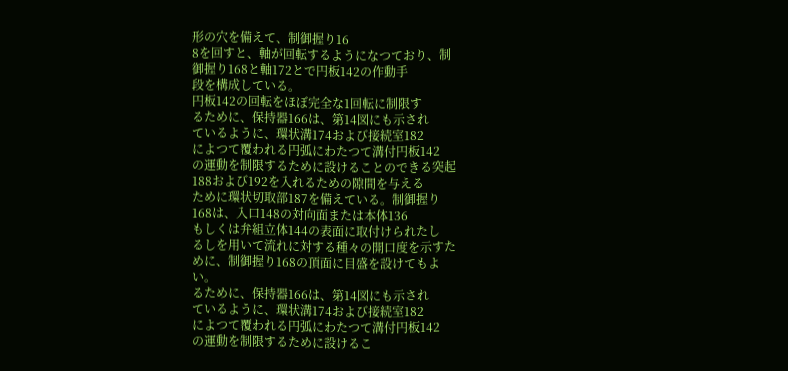形の穴を備えて、制御握り16
8を回すと、軸が回転するようになつており、制
御握り168と軸172とで円板142の作動手
段を構成している。
円板142の回転をほぼ完全な1回転に制限す
るために、保持器166は、第14図にも示され
ているように、環状溝174および接続室182
によつて覆われる円弧にわたつて溝付円板142
の運動を制限するために設けることのできる突起
188および192を入れるための隙間を与える
ために環状切取部187を備えている。制御握り
168は、入口148の対向面または本体136
もしくは弁組立体144の表面に取付けられたし
るしを用いて流れに対する種々の開口度を示すた
めに、制御握り168の頂面に目盛を設けてもよ
い。
るために、保持器166は、第14図にも示され
ているように、環状溝174および接続室182
によつて覆われる円弧にわたつて溝付円板142
の運動を制限するために設けるこ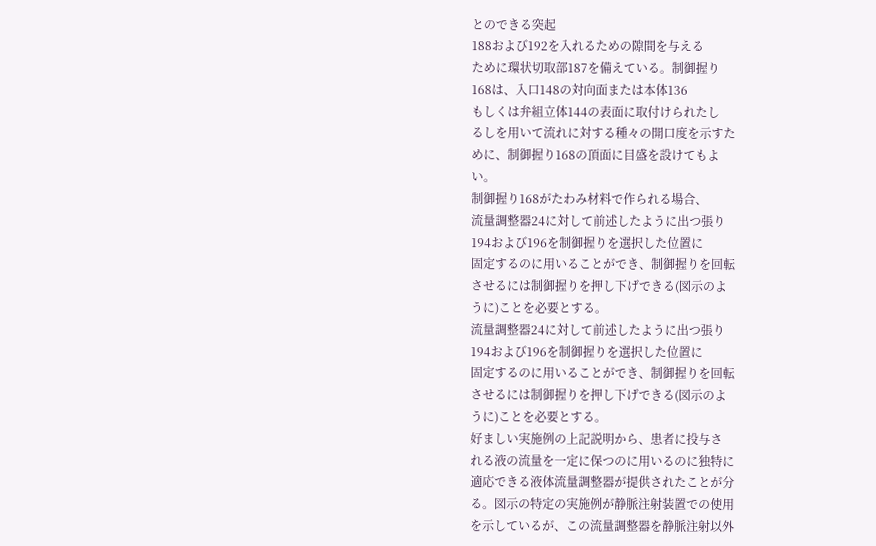とのできる突起
188および192を入れるための隙間を与える
ために環状切取部187を備えている。制御握り
168は、入口148の対向面または本体136
もしくは弁組立体144の表面に取付けられたし
るしを用いて流れに対する種々の開口度を示すた
めに、制御握り168の頂面に目盛を設けてもよ
い。
制御握り168がたわみ材料で作られる場合、
流量調整器24に対して前述したように出つ張り
194および196を制御握りを選択した位置に
固定するのに用いることができ、制御握りを回転
させるには制御握りを押し下げできる(図示のよ
うに)ことを必要とする。
流量調整器24に対して前述したように出つ張り
194および196を制御握りを選択した位置に
固定するのに用いることができ、制御握りを回転
させるには制御握りを押し下げできる(図示のよ
うに)ことを必要とする。
好ましい実施例の上記説明から、患者に投与さ
れる液の流量を一定に保つのに用いるのに独特に
適応できる液体流量調整器が提供されたことが分
る。図示の特定の実施例が静脈注射装置での使用
を示しているが、この流量調整器を静脈注射以外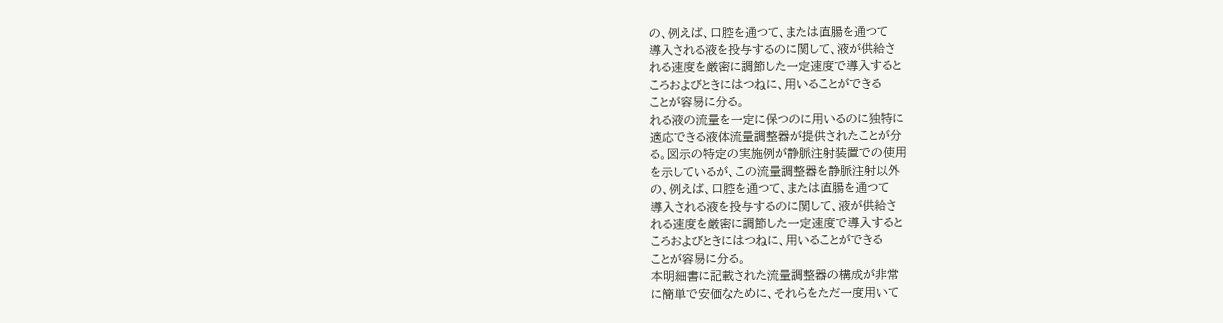の、例えば、口腔を通つて、または直腸を通つて
導入される液を投与するのに関して、液が供給さ
れる速度を厳密に調節した一定速度で導入すると
ころおよびときにはつねに、用いることができる
ことが容易に分る。
れる液の流量を一定に保つのに用いるのに独特に
適応できる液体流量調整器が提供されたことが分
る。図示の特定の実施例が静脈注射装置での使用
を示しているが、この流量調整器を静脈注射以外
の、例えば、口腔を通つて、または直腸を通つて
導入される液を投与するのに関して、液が供給さ
れる速度を厳密に調節した一定速度で導入すると
ころおよびときにはつねに、用いることができる
ことが容易に分る。
本明細書に記載された流量調整器の構成が非常
に簡単で安価なために、それらをただ一度用いて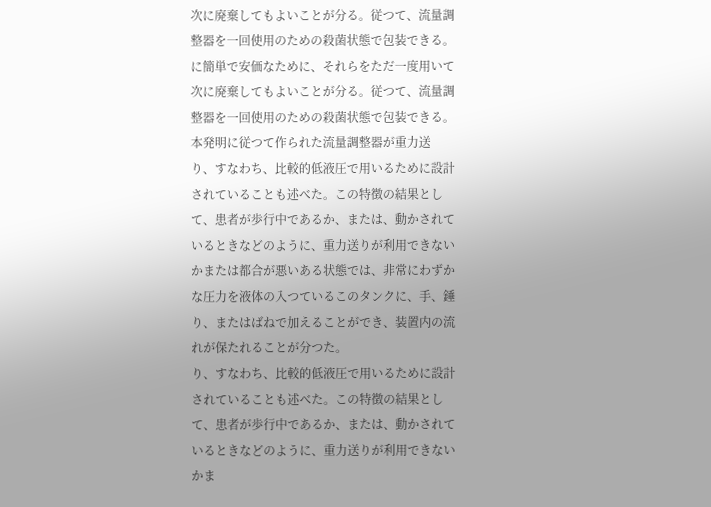次に廃棄してもよいことが分る。従つて、流量調
整器を一回使用のための殺菌状態で包装できる。
に簡単で安価なために、それらをただ一度用いて
次に廃棄してもよいことが分る。従つて、流量調
整器を一回使用のための殺菌状態で包装できる。
本発明に従つて作られた流量調整器が重力送
り、すなわち、比較的低液圧で用いるために設計
されていることも述べた。この特徴の結果とし
て、患者が歩行中であるか、または、動かされて
いるときなどのように、重力送りが利用できない
かまたは都合が悪いある状態では、非常にわずか
な圧力を液体の入つているこのタンクに、手、錘
り、またはばねで加えることができ、装置内の流
れが保たれることが分つた。
り、すなわち、比較的低液圧で用いるために設計
されていることも述べた。この特徴の結果とし
て、患者が歩行中であるか、または、動かされて
いるときなどのように、重力送りが利用できない
かま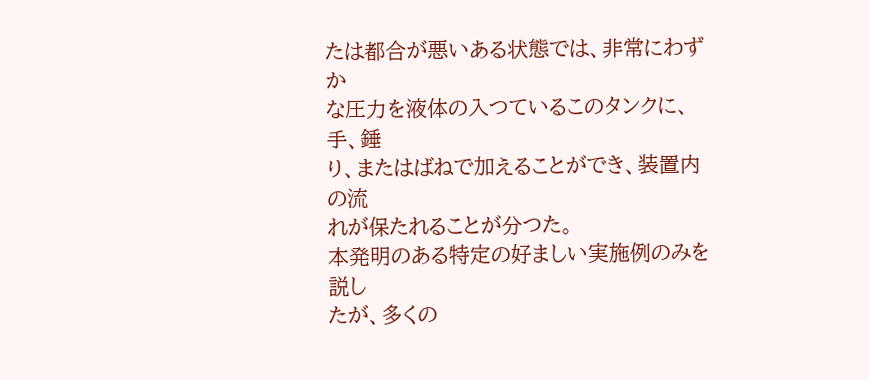たは都合が悪いある状態では、非常にわずか
な圧力を液体の入つているこのタンクに、手、錘
り、またはばねで加えることができ、装置内の流
れが保たれることが分つた。
本発明のある特定の好ましい実施例のみを説し
たが、多くの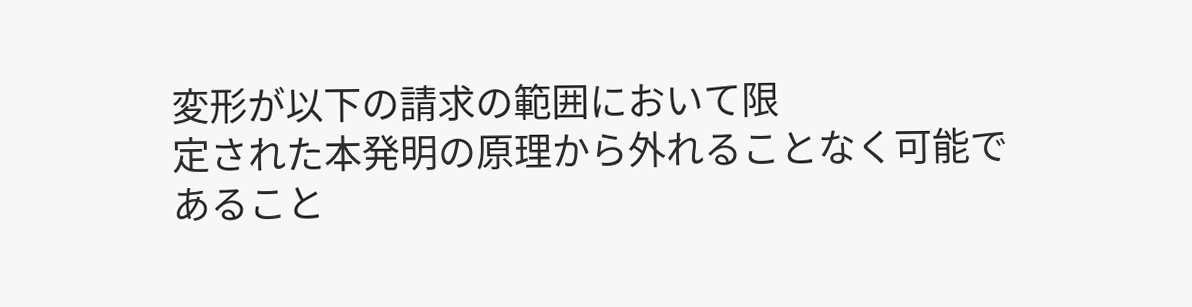変形が以下の請求の範囲において限
定された本発明の原理から外れることなく可能で
あること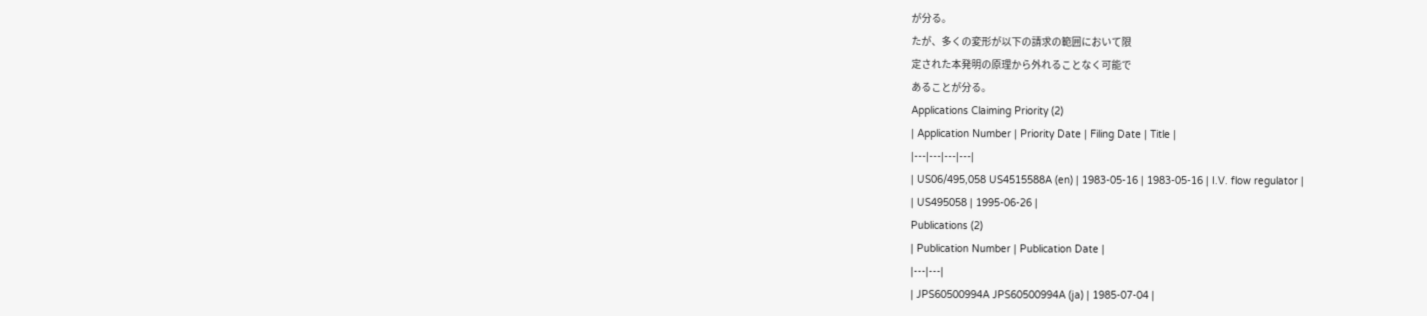が分る。
たが、多くの変形が以下の請求の範囲において限
定された本発明の原理から外れることなく可能で
あることが分る。
Applications Claiming Priority (2)
| Application Number | Priority Date | Filing Date | Title |
|---|---|---|---|
| US06/495,058 US4515588A (en) | 1983-05-16 | 1983-05-16 | I.V. flow regulator |
| US495058 | 1995-06-26 |
Publications (2)
| Publication Number | Publication Date |
|---|---|
| JPS60500994A JPS60500994A (ja) | 1985-07-04 |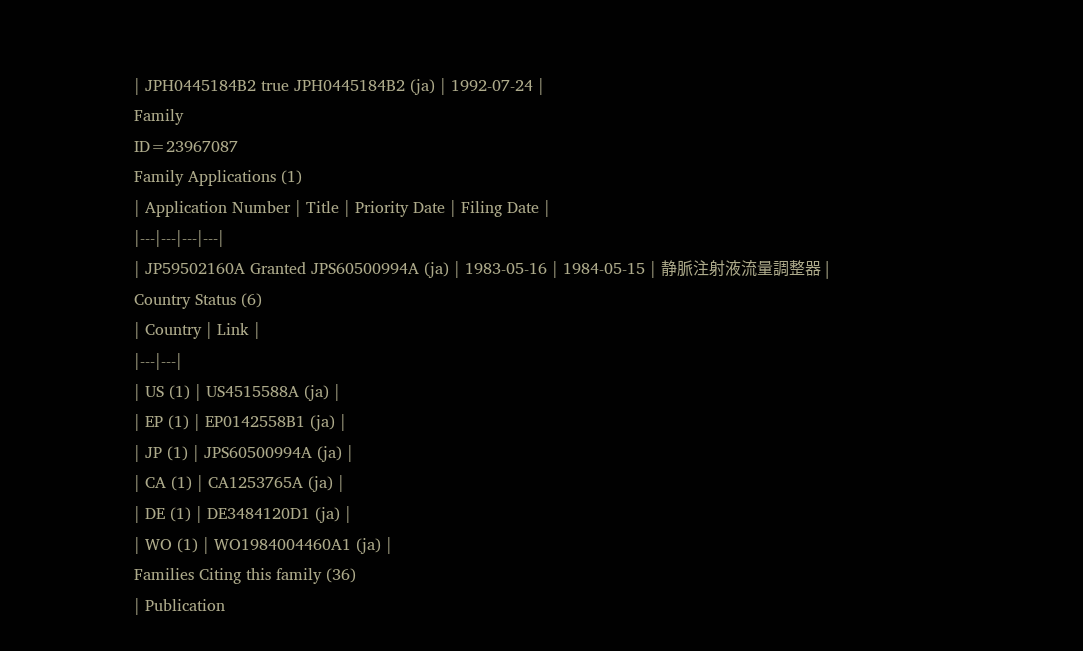| JPH0445184B2 true JPH0445184B2 (ja) | 1992-07-24 |
Family
ID=23967087
Family Applications (1)
| Application Number | Title | Priority Date | Filing Date |
|---|---|---|---|
| JP59502160A Granted JPS60500994A (ja) | 1983-05-16 | 1984-05-15 | 静脈注射液流量調整器 |
Country Status (6)
| Country | Link |
|---|---|
| US (1) | US4515588A (ja) |
| EP (1) | EP0142558B1 (ja) |
| JP (1) | JPS60500994A (ja) |
| CA (1) | CA1253765A (ja) |
| DE (1) | DE3484120D1 (ja) |
| WO (1) | WO1984004460A1 (ja) |
Families Citing this family (36)
| Publication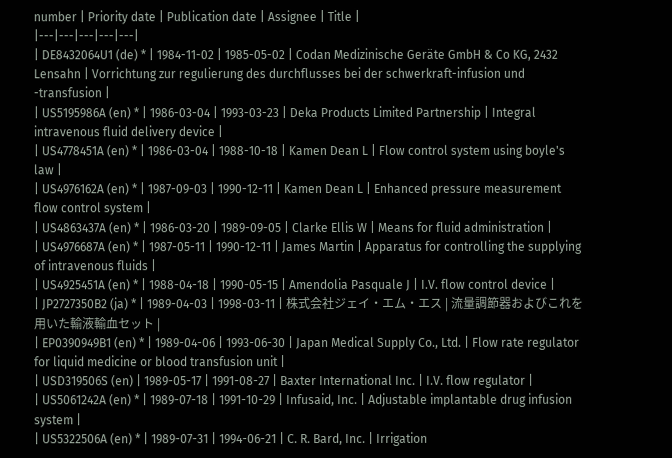number | Priority date | Publication date | Assignee | Title |
|---|---|---|---|---|
| DE8432064U1 (de) * | 1984-11-02 | 1985-05-02 | Codan Medizinische Geräte GmbH & Co KG, 2432 Lensahn | Vorrichtung zur regulierung des durchflusses bei der schwerkraft-infusion und -transfusion |
| US5195986A (en) * | 1986-03-04 | 1993-03-23 | Deka Products Limited Partnership | Integral intravenous fluid delivery device |
| US4778451A (en) * | 1986-03-04 | 1988-10-18 | Kamen Dean L | Flow control system using boyle's law |
| US4976162A (en) * | 1987-09-03 | 1990-12-11 | Kamen Dean L | Enhanced pressure measurement flow control system |
| US4863437A (en) * | 1986-03-20 | 1989-09-05 | Clarke Ellis W | Means for fluid administration |
| US4976687A (en) * | 1987-05-11 | 1990-12-11 | James Martin | Apparatus for controlling the supplying of intravenous fluids |
| US4925451A (en) * | 1988-04-18 | 1990-05-15 | Amendolia Pasquale J | I.V. flow control device |
| JP2727350B2 (ja) * | 1989-04-03 | 1998-03-11 | 株式会社ジェイ・エム・エス | 流量調節器およびこれを用いた輸液輸血セット |
| EP0390949B1 (en) * | 1989-04-06 | 1993-06-30 | Japan Medical Supply Co., Ltd. | Flow rate regulator for liquid medicine or blood transfusion unit |
| USD319506S (en) | 1989-05-17 | 1991-08-27 | Baxter International Inc. | I.V. flow regulator |
| US5061242A (en) * | 1989-07-18 | 1991-10-29 | Infusaid, Inc. | Adjustable implantable drug infusion system |
| US5322506A (en) * | 1989-07-31 | 1994-06-21 | C. R. Bard, Inc. | Irrigation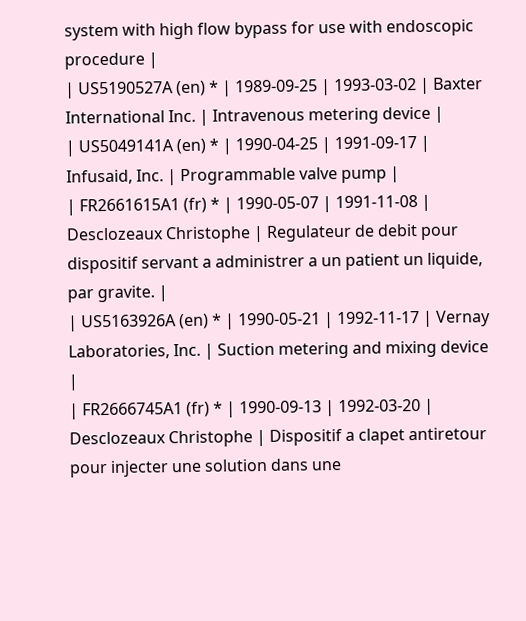system with high flow bypass for use with endoscopic procedure |
| US5190527A (en) * | 1989-09-25 | 1993-03-02 | Baxter International Inc. | Intravenous metering device |
| US5049141A (en) * | 1990-04-25 | 1991-09-17 | Infusaid, Inc. | Programmable valve pump |
| FR2661615A1 (fr) * | 1990-05-07 | 1991-11-08 | Desclozeaux Christophe | Regulateur de debit pour dispositif servant a administrer a un patient un liquide, par gravite. |
| US5163926A (en) * | 1990-05-21 | 1992-11-17 | Vernay Laboratories, Inc. | Suction metering and mixing device |
| FR2666745A1 (fr) * | 1990-09-13 | 1992-03-20 | Desclozeaux Christophe | Dispositif a clapet antiretour pour injecter une solution dans une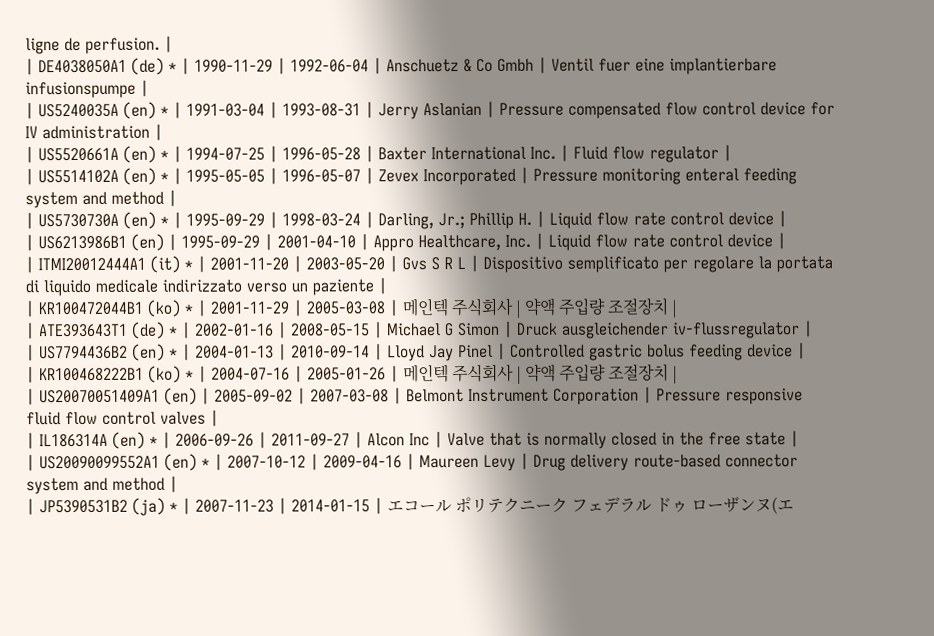ligne de perfusion. |
| DE4038050A1 (de) * | 1990-11-29 | 1992-06-04 | Anschuetz & Co Gmbh | Ventil fuer eine implantierbare infusionspumpe |
| US5240035A (en) * | 1991-03-04 | 1993-08-31 | Jerry Aslanian | Pressure compensated flow control device for IV administration |
| US5520661A (en) * | 1994-07-25 | 1996-05-28 | Baxter International Inc. | Fluid flow regulator |
| US5514102A (en) * | 1995-05-05 | 1996-05-07 | Zevex Incorporated | Pressure monitoring enteral feeding system and method |
| US5730730A (en) * | 1995-09-29 | 1998-03-24 | Darling, Jr.; Phillip H. | Liquid flow rate control device |
| US6213986B1 (en) | 1995-09-29 | 2001-04-10 | Appro Healthcare, Inc. | Liquid flow rate control device |
| ITMI20012444A1 (it) * | 2001-11-20 | 2003-05-20 | Gvs S R L | Dispositivo semplificato per regolare la portata di liquido medicale indirizzato verso un paziente |
| KR100472044B1 (ko) * | 2001-11-29 | 2005-03-08 | 메인텍 주식회사 | 약액 주입량 조절장치 |
| ATE393643T1 (de) * | 2002-01-16 | 2008-05-15 | Michael G Simon | Druck ausgleichender iv-flussregulator |
| US7794436B2 (en) * | 2004-01-13 | 2010-09-14 | Lloyd Jay Pinel | Controlled gastric bolus feeding device |
| KR100468222B1 (ko) * | 2004-07-16 | 2005-01-26 | 메인텍 주식회사 | 약액 주입량 조절장치 |
| US20070051409A1 (en) | 2005-09-02 | 2007-03-08 | Belmont Instrument Corporation | Pressure responsive fluid flow control valves |
| IL186314A (en) * | 2006-09-26 | 2011-09-27 | Alcon Inc | Valve that is normally closed in the free state |
| US20090099552A1 (en) * | 2007-10-12 | 2009-04-16 | Maureen Levy | Drug delivery route-based connector system and method |
| JP5390531B2 (ja) * | 2007-11-23 | 2014-01-15 | エコール ポリテクニーク フェデラル ドゥ ローザンヌ(エ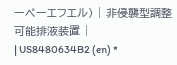ーペーエフエル) | 非侵襲型調整可能排液装置 |
| US8480634B2 (en) *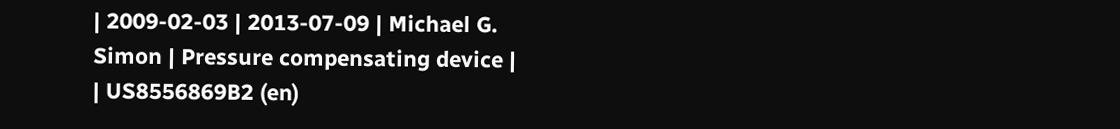| 2009-02-03 | 2013-07-09 | Michael G. Simon | Pressure compensating device |
| US8556869B2 (en)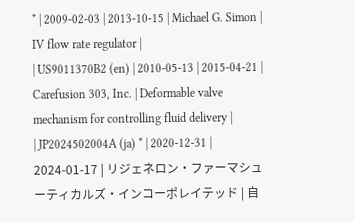* | 2009-02-03 | 2013-10-15 | Michael G. Simon | IV flow rate regulator |
| US9011370B2 (en) | 2010-05-13 | 2015-04-21 | Carefusion 303, Inc. | Deformable valve mechanism for controlling fluid delivery |
| JP2024502004A (ja) * | 2020-12-31 | 2024-01-17 | リジェネロン・ファーマシューティカルズ・インコーポレイテッド | 自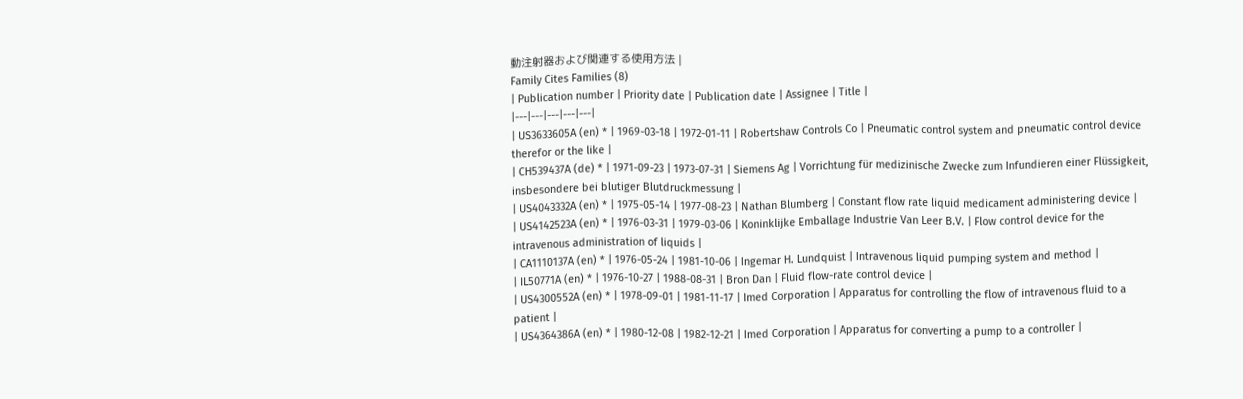動注射器および関連する使用方法 |
Family Cites Families (8)
| Publication number | Priority date | Publication date | Assignee | Title |
|---|---|---|---|---|
| US3633605A (en) * | 1969-03-18 | 1972-01-11 | Robertshaw Controls Co | Pneumatic control system and pneumatic control device therefor or the like |
| CH539437A (de) * | 1971-09-23 | 1973-07-31 | Siemens Ag | Vorrichtung für medizinische Zwecke zum Infundieren einer Flüssigkeit, insbesondere bei blutiger Blutdruckmessung |
| US4043332A (en) * | 1975-05-14 | 1977-08-23 | Nathan Blumberg | Constant flow rate liquid medicament administering device |
| US4142523A (en) * | 1976-03-31 | 1979-03-06 | Koninklijke Emballage Industrie Van Leer B.V. | Flow control device for the intravenous administration of liquids |
| CA1110137A (en) * | 1976-05-24 | 1981-10-06 | Ingemar H. Lundquist | Intravenous liquid pumping system and method |
| IL50771A (en) * | 1976-10-27 | 1988-08-31 | Bron Dan | Fluid flow-rate control device |
| US4300552A (en) * | 1978-09-01 | 1981-11-17 | Imed Corporation | Apparatus for controlling the flow of intravenous fluid to a patient |
| US4364386A (en) * | 1980-12-08 | 1982-12-21 | Imed Corporation | Apparatus for converting a pump to a controller |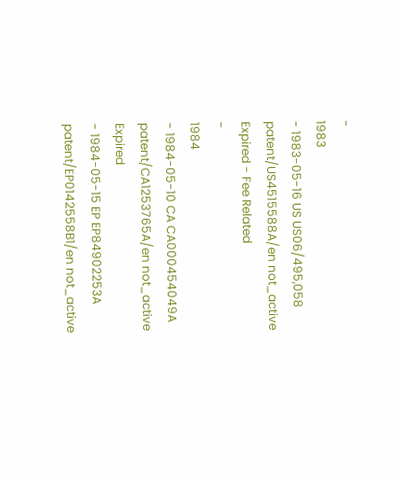-
1983
- 1983-05-16 US US06/495,058 patent/US4515588A/en not_active Expired - Fee Related
-
1984
- 1984-05-10 CA CA000454049A patent/CA1253765A/en not_active Expired
- 1984-05-15 EP EP84902253A patent/EP0142558B1/en not_active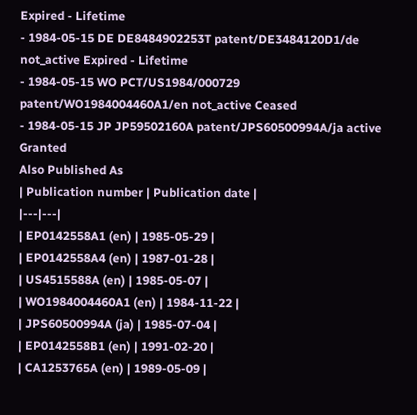Expired - Lifetime
- 1984-05-15 DE DE8484902253T patent/DE3484120D1/de not_active Expired - Lifetime
- 1984-05-15 WO PCT/US1984/000729 patent/WO1984004460A1/en not_active Ceased
- 1984-05-15 JP JP59502160A patent/JPS60500994A/ja active Granted
Also Published As
| Publication number | Publication date |
|---|---|
| EP0142558A1 (en) | 1985-05-29 |
| EP0142558A4 (en) | 1987-01-28 |
| US4515588A (en) | 1985-05-07 |
| WO1984004460A1 (en) | 1984-11-22 |
| JPS60500994A (ja) | 1985-07-04 |
| EP0142558B1 (en) | 1991-02-20 |
| CA1253765A (en) | 1989-05-09 |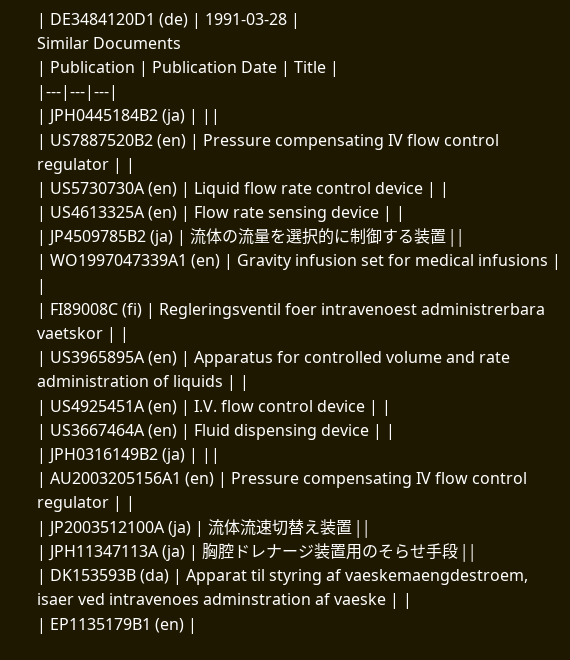| DE3484120D1 (de) | 1991-03-28 |
Similar Documents
| Publication | Publication Date | Title |
|---|---|---|
| JPH0445184B2 (ja) | ||
| US7887520B2 (en) | Pressure compensating IV flow control regulator | |
| US5730730A (en) | Liquid flow rate control device | |
| US4613325A (en) | Flow rate sensing device | |
| JP4509785B2 (ja) | 流体の流量を選択的に制御する装置 | |
| WO1997047339A1 (en) | Gravity infusion set for medical infusions | |
| FI89008C (fi) | Regleringsventil foer intravenoest administrerbara vaetskor | |
| US3965895A (en) | Apparatus for controlled volume and rate administration of liquids | |
| US4925451A (en) | I.V. flow control device | |
| US3667464A (en) | Fluid dispensing device | |
| JPH0316149B2 (ja) | ||
| AU2003205156A1 (en) | Pressure compensating IV flow control regulator | |
| JP2003512100A (ja) | 流体流速切替え装置 | |
| JPH11347113A (ja) | 胸腔ドレナージ装置用のそらせ手段 | |
| DK153593B (da) | Apparat til styring af vaeskemaengdestroem, isaer ved intravenoes adminstration af vaeske | |
| EP1135179B1 (en) |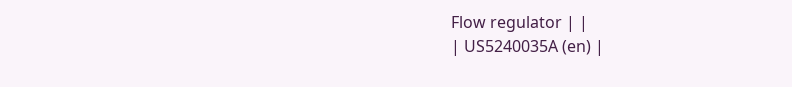Flow regulator | |
| US5240035A (en) |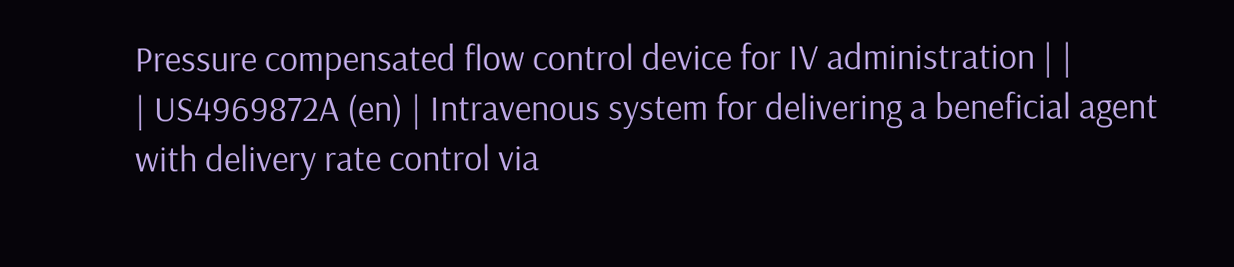Pressure compensated flow control device for IV administration | |
| US4969872A (en) | Intravenous system for delivering a beneficial agent with delivery rate control via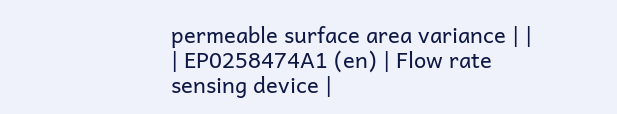permeable surface area variance | |
| EP0258474A1 (en) | Flow rate sensing device |